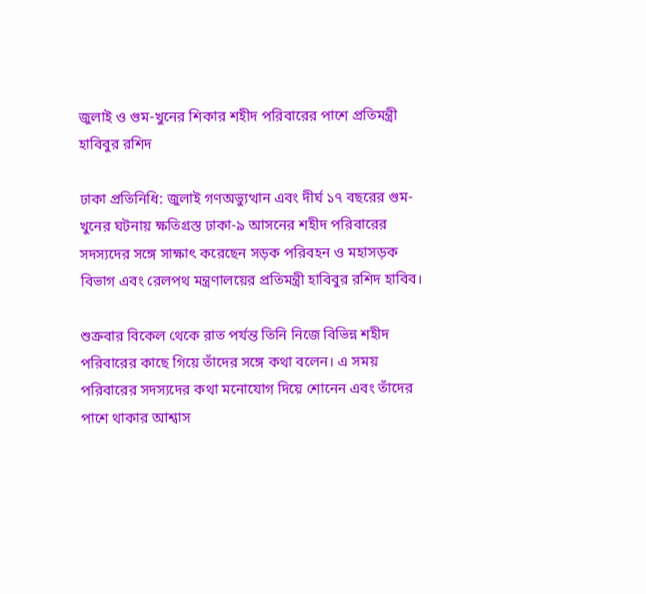জুলাই ও গুম-খুনের শিকার শহীদ পরিবারের পাশে প্রতিমন্ত্রী হাবিবুর রশিদ

ঢাকা প্রতিনিধি: জুলাই গণঅভ্যুত্থান এবং দীর্ঘ ১৭ বছরের গুম-খুনের ঘটনায় ক্ষতিগ্রস্ত ঢাকা-৯ আসনের শহীদ পরিবারের সদস্যদের সঙ্গে সাক্ষাৎ করেছেন সড়ক পরিবহন ও মহাসড়ক বিভাগ এবং রেলপথ মন্ত্রণালয়ের প্রতিমন্ত্রী হাবিবুর রশিদ হাবিব।

শুক্রবার বিকেল থেকে রাত পর্যন্ত তিনি নিজে বিভিন্ন শহীদ পরিবারের কাছে গিয়ে তাঁদের সঙ্গে কথা বলেন। এ সময় পরিবারের সদস্যদের কথা মনোযোগ দিয়ে শোনেন এবং তাঁদের পাশে থাকার আশ্বাস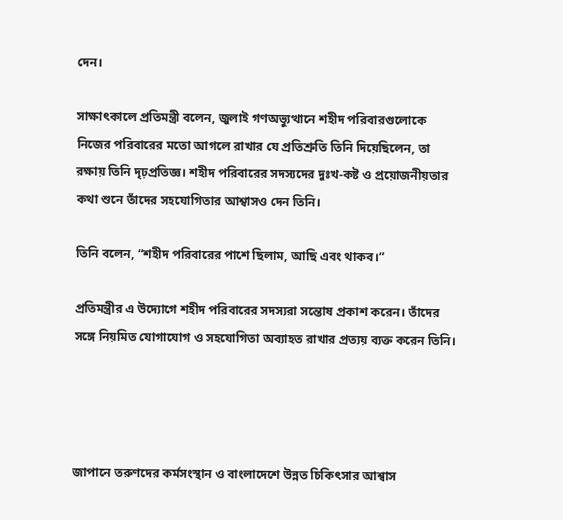দেন।

সাক্ষাৎকালে প্রতিমন্ত্রী বলেন, জুলাই গণঅভ্যুত্থানে শহীদ পরিবারগুলোকে নিজের পরিবারের মতো আগলে রাখার যে প্রতিশ্রুতি তিনি দিয়েছিলেন, তা রক্ষায় তিনি দৃঢ়প্রতিজ্ঞ। শহীদ পরিবারের সদস্যদের দুঃখ-কষ্ট ও প্রয়োজনীয়তার কথা শুনে তাঁদের সহযোগিতার আশ্বাসও দেন তিনি।

তিনি বলেন, “শহীদ পরিবারের পাশে ছিলাম, আছি এবং থাকব।”

প্রতিমন্ত্রীর এ উদ্যোগে শহীদ পরিবারের সদস্যরা সন্তোষ প্রকাশ করেন। তাঁদের সঙ্গে নিয়মিত যোগাযোগ ও সহযোগিতা অব্যাহত রাখার প্রত্যয় ব্যক্ত করেন তিনি।




জাপানে তরুণদের কর্মসংস্থান ও বাংলাদেশে উন্নত চিকিৎসার আশ্বাস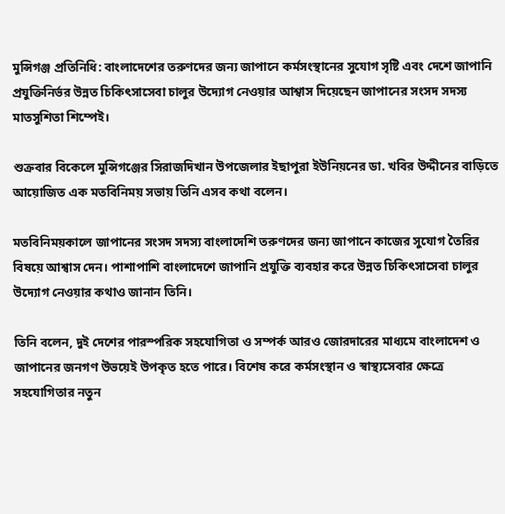মুন্সিগঞ্জ প্রতিনিধি: বাংলাদেশের তরুণদের জন্য জাপানে কর্মসংস্থানের সুযোগ সৃষ্টি এবং দেশে জাপানি প্রযুক্তিনির্ভর উন্নত চিকিৎসাসেবা চালুর উদ্যোগ নেওয়ার আশ্বাস দিয়েছেন জাপানের সংসদ সদস্য মাতসুশিতা শিম্পেই।

শুক্রবার বিকেলে মুন্সিগঞ্জের সিরাজদিখান উপজেলার ইছাপুরা ইউনিয়নের ডা. খবির উদ্দীনের বাড়িতে আয়োজিত এক মতবিনিময় সভায় তিনি এসব কথা বলেন।

মতবিনিময়কালে জাপানের সংসদ সদস্য বাংলাদেশি তরুণদের জন্য জাপানে কাজের সুযোগ তৈরির বিষয়ে আশ্বাস দেন। পাশাপাশি বাংলাদেশে জাপানি প্রযুক্তি ব্যবহার করে উন্নত চিকিৎসাসেবা চালুর উদ্যোগ নেওয়ার কথাও জানান তিনি।

তিনি বলেন, দুই দেশের পারস্পরিক সহযোগিতা ও সম্পর্ক আরও জোরদারের মাধ্যমে বাংলাদেশ ও জাপানের জনগণ উভয়েই উপকৃত হতে পারে। বিশেষ করে কর্মসংস্থান ও স্বাস্থ্যসেবার ক্ষেত্রে সহযোগিতার নতুন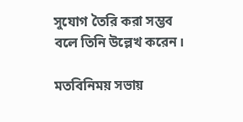সুযোগ তৈরি করা সম্ভব বলে তিনি উল্লেখ করেন।

মতবিনিময় সভায়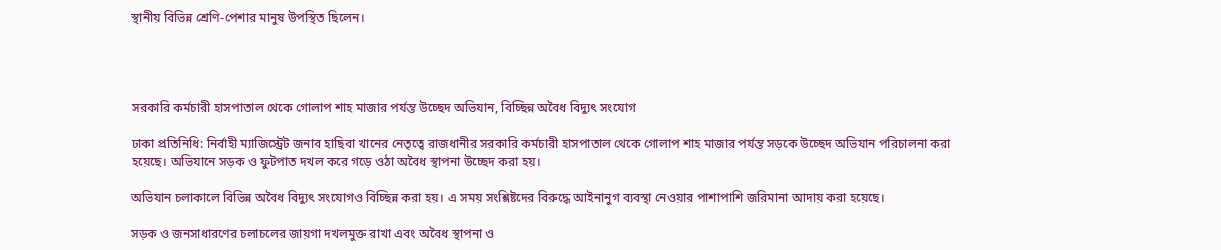স্থানীয় বিভিন্ন শ্রেণি-পেশার মানুষ উপস্থিত ছিলেন।




সরকারি কর্মচারী হাসপাতাল থেকে গোলাপ শাহ মাজার পর্যন্ত উচ্ছেদ অভিযান, বিচ্ছিন্ন অবৈধ বিদ্যুৎ সংযোগ

ঢাকা প্রতিনিধি: নির্বাহী ম্যাজিস্ট্রেট জনাব হাছিবা খানের নেতৃত্বে রাজধানীর সরকারি কর্মচারী হাসপাতাল থেকে গোলাপ শাহ মাজার পর্যন্ত সড়কে উচ্ছেদ অভিযান পরিচালনা করা হয়েছে। অভিযানে সড়ক ও ফুটপাত দখল করে গড়ে ওঠা অবৈধ স্থাপনা উচ্ছেদ করা হয়।

অভিযান চলাকালে বিভিন্ন অবৈধ বিদ্যুৎ সংযোগও বিচ্ছিন্ন করা হয়। এ সময় সংশ্লিষ্টদের বিরুদ্ধে আইনানুগ ব্যবস্থা নেওয়ার পাশাপাশি জরিমানা আদায় করা হয়েছে।

সড়ক ও জনসাধারণের চলাচলের জায়গা দখলমুক্ত রাখা এবং অবৈধ স্থাপনা ও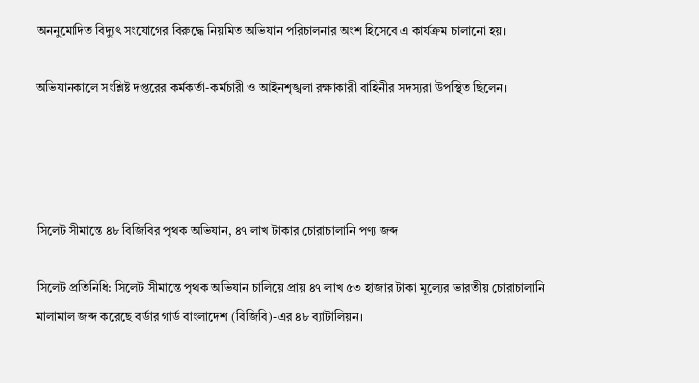অননুমোদিত বিদ্যুৎ সংযোগের বিরুদ্ধে নিয়মিত অভিযান পরিচালনার অংশ হিসেবে এ কার্যক্রম চালানো হয়।

অভিযানকালে সংশ্লিষ্ট দপ্তরের কর্মকর্তা-কর্মচারী ও আইনশৃঙ্খলা রক্ষাকারী বাহিনীর সদস্যরা উপস্থিত ছিলেন।




সিলেট সীমান্তে ৪৮ বিজিবির পৃথক অভিযান, ৪৭ লাখ টাকার চোরাচালানি পণ্য জব্দ

সিলেট প্রতিনিধি: সিলেট সীমান্তে পৃথক অভিযান চালিয়ে প্রায় ৪৭ লাখ ৫৩ হাজার টাকা মূল্যের ভারতীয় চোরাচালানি মালামাল জব্দ করেছে বর্ডার গার্ড বাংলাদেশ (বিজিবি)-এর ৪৮ ব্যাটালিয়ন।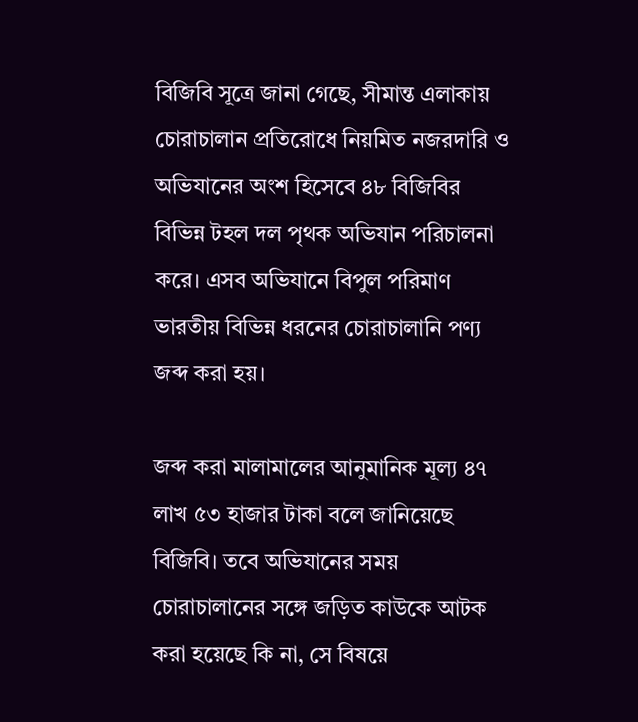বিজিবি সূত্রে জানা গেছে, সীমান্ত এলাকায় চোরাচালান প্রতিরোধে নিয়মিত নজরদারি ও অভিযানের অংশ হিসেবে ৪৮ বিজিবির বিভিন্ন টহল দল পৃথক অভিযান পরিচালনা করে। এসব অভিযানে বিপুল পরিমাণ ভারতীয় বিভিন্ন ধরনের চোরাচালানি পণ্য জব্দ করা হয়।

জব্দ করা মালামালের আনুমানিক মূল্য ৪৭ লাখ ৫৩ হাজার টাকা বলে জানিয়েছে বিজিবি। তবে অভিযানের সময় চোরাচালানের সঙ্গে জড়িত কাউকে আটক করা হয়েছে কি না, সে বিষয়ে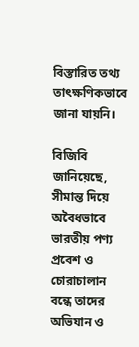বিস্তারিত তথ্য তাৎক্ষণিকভাবে জানা যায়নি।

বিজিবি জানিয়েছে, সীমান্ত দিয়ে অবৈধভাবে ভারতীয় পণ্য প্রবেশ ও চোরাচালান বন্ধে তাদের অভিযান ও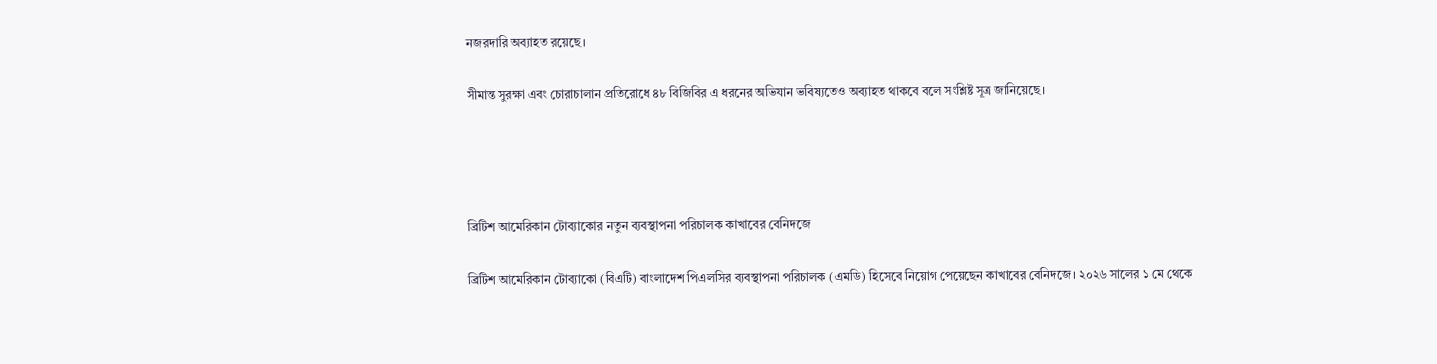নজরদারি অব্যাহত রয়েছে।

সীমান্ত সুরক্ষা এবং চোরাচালান প্রতিরোধে ৪৮ বিজিবির এ ধরনের অভিযান ভবিষ্যতেও অব্যাহত থাকবে বলে সংশ্লিষ্ট সূত্র জানিয়েছে।




ব্রিটিশ আমেরিকান টোব্যাকোর নতুন ব্যবস্থাপনা পরিচালক কাখাবের বেনিদজে

ব্রিটিশ আমেরিকান টোব্যাকো (বিএটি) বাংলাদেশ পিএলসির ব্যবস্থাপনা পরিচালক (এমডি) হিসেবে নিয়োগ পেয়েছেন কাখাবের বেনিদজে। ২০২৬ সালের ১ মে থেকে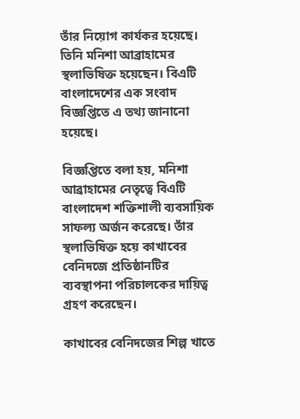তাঁর নিয়োগ কার্যকর হয়েছে। তিনি মনিশা আব্রাহামের স্থলাভিষিক্ত হয়েছেন। বিএটি বাংলাদেশের এক সংবাদ বিজ্ঞপ্তিতে এ তথ্য জানানো হয়েছে।

বিজ্ঞপ্তিতে বলা হয়, মনিশা আব্রাহামের নেতৃত্বে বিএটি বাংলাদেশ শক্তিশালী ব্যবসায়িক সাফল্য অর্জন করেছে। তাঁর স্থলাভিষিক্ত হয়ে কাখাবের বেনিদজে প্রতিষ্ঠানটির ব্যবস্থাপনা পরিচালকের দায়িত্ব গ্রহণ করেছেন।

কাখাবের বেনিদজের শিল্প খাতে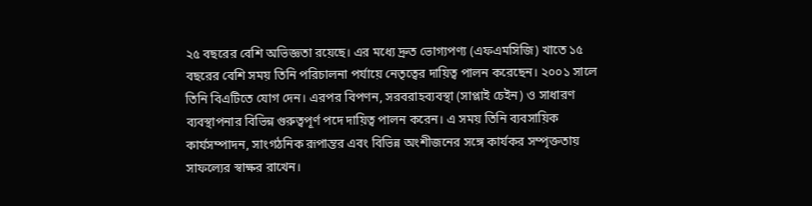২৫ বছরের বেশি অভিজ্ঞতা রয়েছে। এর মধ্যে দ্রুত ভোগ্যপণ্য (এফএমসিজি) খাতে ১৫ বছরের বেশি সময় তিনি পরিচালনা পর্যায়ে নেতৃত্বের দায়িত্ব পালন করেছেন। ২০০১ সালে তিনি বিএটিতে যোগ দেন। এরপর বিপণন, সরবরাহব্যবস্থা (সাপ্লাই চেইন) ও সাধারণ ব্যবস্থাপনার বিভিন্ন গুরুত্বপূর্ণ পদে দায়িত্ব পালন করেন। এ সময় তিনি ব্যবসায়িক কার্যসম্পাদন, সাংগঠনিক রূপান্তর এবং বিভিন্ন অংশীজনের সঙ্গে কার্যকর সম্পৃক্ততায় সাফল্যের স্বাক্ষর রাখেন।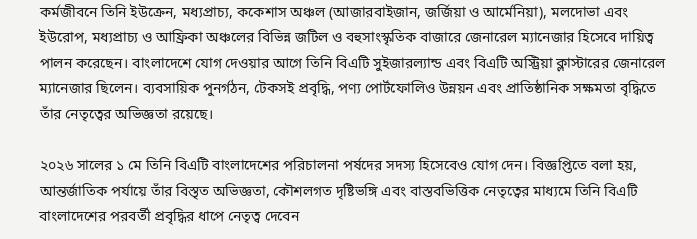কর্মজীবনে তিনি ইউক্রেন, মধ্যপ্রাচ্য, ককেশাস অঞ্চল (আজারবাইজান, জর্জিয়া ও আর্মেনিয়া), মলদোভা এবং ইউরোপ, মধ্যপ্রাচ্য ও আফ্রিকা অঞ্চলের বিভিন্ন জটিল ও বহুসাংস্কৃতিক বাজারে জেনারেল ম্যানেজার হিসেবে দায়িত্ব পালন করেছেন। বাংলাদেশে যোগ দেওয়ার আগে তিনি বিএটি সুইজারল্যান্ড এবং বিএটি অস্ট্রিয়া ক্লাস্টারের জেনারেল ম্যানেজার ছিলেন। ব্যবসায়িক পুনর্গঠন, টেকসই প্রবৃদ্ধি, পণ্য পোর্টফোলিও উন্নয়ন এবং প্রাতিষ্ঠানিক সক্ষমতা বৃদ্ধিতে তাঁর নেতৃত্বের অভিজ্ঞতা রয়েছে।

২০২৬ সালের ১ মে তিনি বিএটি বাংলাদেশের পরিচালনা পর্ষদের সদস্য হিসেবেও যোগ দেন। বিজ্ঞপ্তিতে বলা হয়, আন্তর্জাতিক পর্যায়ে তাঁর বিস্তৃত অভিজ্ঞতা, কৌশলগত দৃষ্টিভঙ্গি এবং বাস্তবভিত্তিক নেতৃত্বের মাধ্যমে তিনি বিএটি বাংলাদেশের পরবর্তী প্রবৃদ্ধির ধাপে নেতৃত্ব দেবেন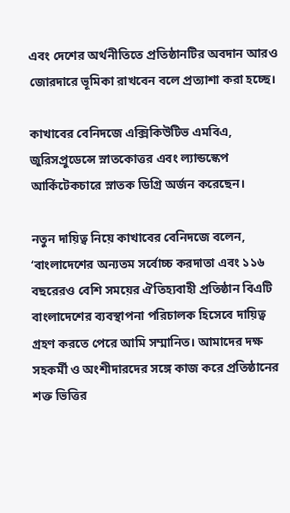এবং দেশের অর্থনীতিতে প্রতিষ্ঠানটির অবদান আরও জোরদারে ভূমিকা রাখবেন বলে প্রত্যাশা করা হচ্ছে।

কাখাবের বেনিদজে এক্সিকিউটিভ এমবিএ, জুরিসপ্রুডেন্সে স্নাতকোত্তর এবং ল্যান্ডস্কেপ আর্কিটেকচারে স্নাতক ডিগ্রি অর্জন করেছেন।

নতুন দায়িত্ব নিয়ে কাখাবের বেনিদজে বলেন, ‘বাংলাদেশের অন্যতম সর্বোচ্চ করদাতা এবং ১১৬ বছরেরও বেশি সময়ের ঐতিহ্যবাহী প্রতিষ্ঠান বিএটি বাংলাদেশের ব্যবস্থাপনা পরিচালক হিসেবে দায়িত্ব গ্রহণ করতে পেরে আমি সম্মানিত। আমাদের দক্ষ সহকর্মী ও অংশীদারদের সঙ্গে কাজ করে প্রতিষ্ঠানের শক্ত ভিত্তির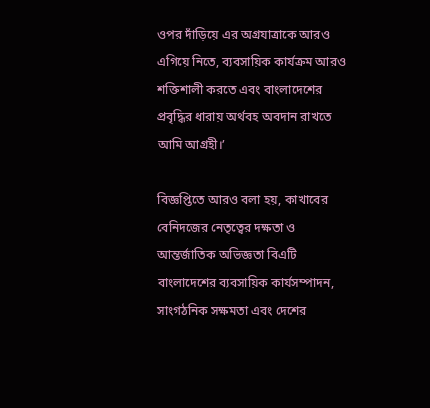ওপর দাঁড়িয়ে এর অগ্রযাত্রাকে আরও এগিয়ে নিতে, ব্যবসায়িক কার্যক্রম আরও শক্তিশালী করতে এবং বাংলাদেশের প্রবৃদ্ধির ধারায় অর্থবহ অবদান রাখতে আমি আগ্রহী।’

বিজ্ঞপ্তিতে আরও বলা হয়, কাখাবের বেনিদজের নেতৃত্বের দক্ষতা ও আন্তর্জাতিক অভিজ্ঞতা বিএটি বাংলাদেশের ব্যবসায়িক কার্যসম্পাদন, সাংগঠনিক সক্ষমতা এবং দেশের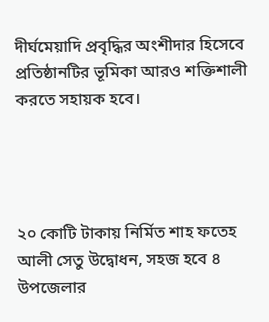দীর্ঘমেয়াদি প্রবৃদ্ধির অংশীদার হিসেবে প্রতিষ্ঠানটির ভূমিকা আরও শক্তিশালী করতে সহায়ক হবে।




২০ কোটি টাকায় নির্মিত শাহ ফতেহ আলী সেতু উদ্বোধন, সহজ হবে ৪ উপজেলার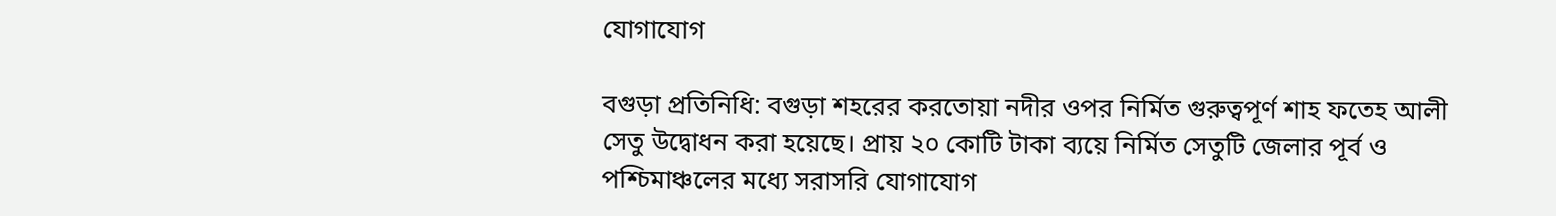যোগাযোগ

বগুড়া প্রতিনিধি: বগুড়া শহরের করতোয়া নদীর ওপর নির্মিত গুরুত্বপূর্ণ শাহ ফতেহ আলী সেতু উদ্বোধন করা হয়েছে। প্রায় ২০ কোটি টাকা ব্যয়ে নির্মিত সেতুটি জেলার পূর্ব ও পশ্চিমাঞ্চলের মধ্যে সরাসরি যোগাযোগ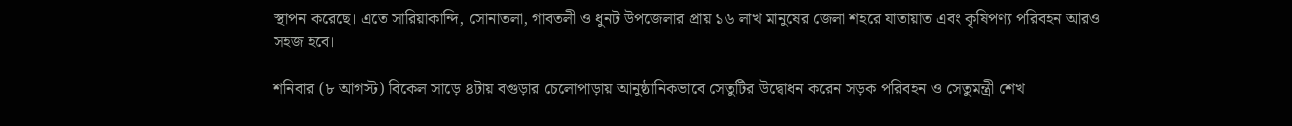স্থাপন করেছে। এতে সারিয়াকান্দি, সোনাতলা, গাবতলী ও ধুনট উপজেলার প্রায় ১৬ লাখ মানুষের জেলা শহরে যাতায়াত এবং কৃষিপণ্য পরিবহন আরও সহজ হবে।

শনিবার (৮ আগস্ট) বিকেল সাড়ে ৪টায় বগুড়ার চেলোপাড়ায় আনুষ্ঠানিকভাবে সেতুটির উদ্বোধন করেন সড়ক পরিবহন ও সেতুমন্ত্রী শেখ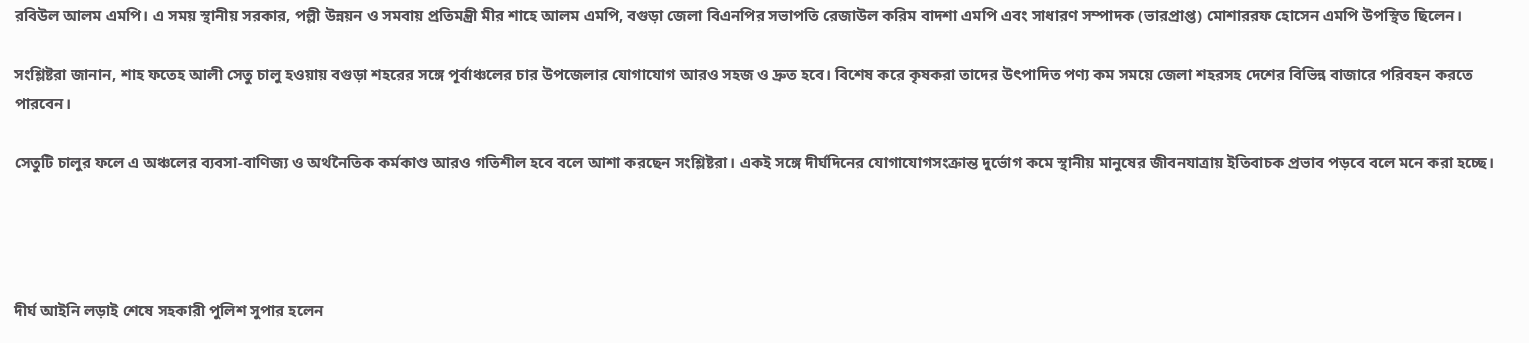রবিউল আলম এমপি। এ সময় স্থানীয় সরকার, পল্লী উন্নয়ন ও সমবায় প্রতিমন্ত্রী মীর শাহে আলম এমপি, বগুড়া জেলা বিএনপির সভাপতি রেজাউল করিম বাদশা এমপি এবং সাধারণ সম্পাদক (ভারপ্রাপ্ত) মোশাররফ হোসেন এমপি উপস্থিত ছিলেন।

সংশ্লিষ্টরা জানান, শাহ ফতেহ আলী সেতু চালু হওয়ায় বগুড়া শহরের সঙ্গে পূর্বাঞ্চলের চার উপজেলার যোগাযোগ আরও সহজ ও দ্রুত হবে। বিশেষ করে কৃষকরা তাদের উৎপাদিত পণ্য কম সময়ে জেলা শহরসহ দেশের বিভিন্ন বাজারে পরিবহন করতে পারবেন।

সেতুটি চালুর ফলে এ অঞ্চলের ব্যবসা-বাণিজ্য ও অর্থনৈতিক কর্মকাণ্ড আরও গতিশীল হবে বলে আশা করছেন সংশ্লিষ্টরা। একই সঙ্গে দীর্ঘদিনের যোগাযোগসংক্রান্ত দুর্ভোগ কমে স্থানীয় মানুষের জীবনযাত্রায় ইতিবাচক প্রভাব পড়বে বলে মনে করা হচ্ছে।




দীর্ঘ আইনি লড়াই শেষে সহকারী পুলিশ সুপার হলেন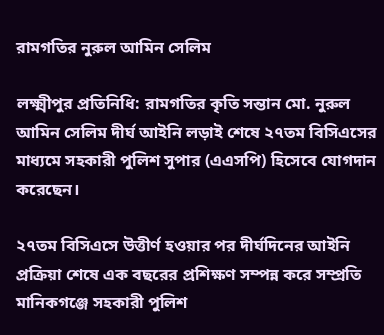রামগতির নুরুল আমিন সেলিম

লক্ষ্মীপুর প্রতিনিধি: রামগতির কৃতি সন্তান মো. নুরুল আমিন সেলিম দীর্ঘ আইনি লড়াই শেষে ২৭তম বিসিএসের মাধ্যমে সহকারী পুলিশ সুপার (এএসপি) হিসেবে যোগদান করেছেন।

২৭তম বিসিএসে উত্তীর্ণ হওয়ার পর দীর্ঘদিনের আইনি প্রক্রিয়া শেষে এক বছরের প্রশিক্ষণ সম্পন্ন করে সম্প্রতি মানিকগঞ্জে সহকারী পুলিশ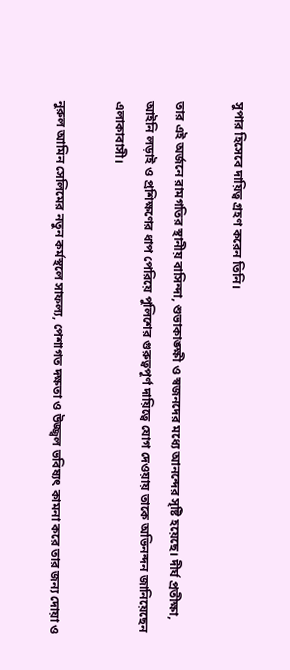সুপার হিসেবে দায়িত্ব গ্রহণ করেন তিনি।

তার এই অর্জনে রামগতির স্থানীয় বাসিন্দা, শুভাকাঙ্ক্ষী ও স্বজনদের মধ্যে আনন্দের সৃষ্টি হয়েছে। দীর্ঘ প্রতীক্ষা, আইনি লড়াই ও প্রশিক্ষণের ধাপ পেরিয়ে পুলিশের গুরুত্বপূর্ণ দায়িত্বে যোগ দেওয়ায় তাকে অভিনন্দন জানিয়েছেন এলাকাবাসী।

নুরুল আমিন সেলিমের নতুন কর্মস্থলে সাফল্য, পেশাগত দক্ষতা ও উজ্জ্বল ভবিষ্যৎ কামনা করে তার জন্য দোয়া ও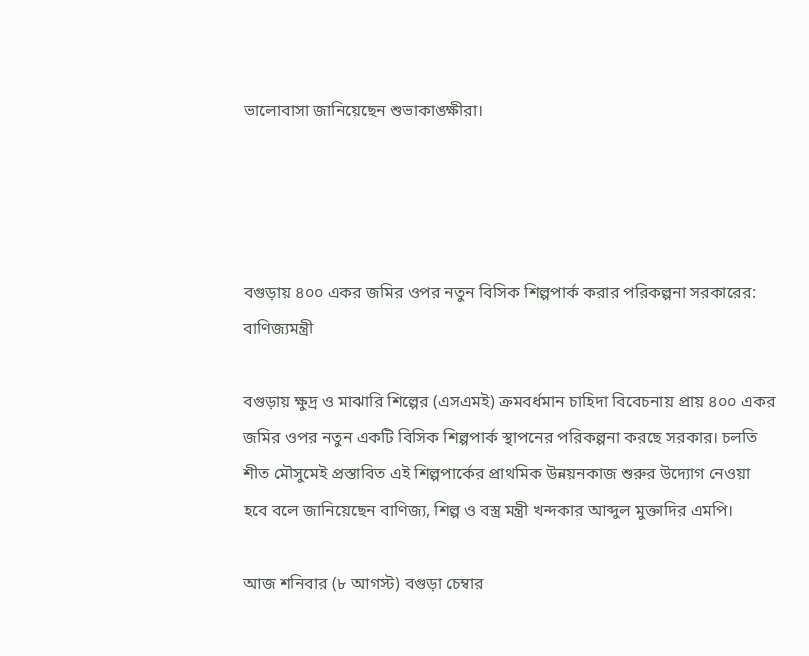ভালোবাসা জানিয়েছেন শুভাকাঙ্ক্ষীরা।




বগুড়ায় ৪০০ একর জমির ওপর নতুন বিসিক শিল্পপার্ক করার পরিকল্পনা সরকারের: বাণিজ্যমন্ত্রী

বগুড়ায় ক্ষুদ্র ও মাঝারি শিল্পের (এসএমই) ক্রমবর্ধমান চাহিদা বিবেচনায় প্রায় ৪০০ একর জমির ওপর নতুন একটি বিসিক শিল্পপার্ক স্থাপনের পরিকল্পনা করছে সরকার। চলতি শীত মৌসুমেই প্রস্তাবিত এই শিল্পপার্কের প্রাথমিক উন্নয়নকাজ শুরুর উদ্যোগ নেওয়া হবে বলে জানিয়েছেন বাণিজ্য, শিল্প ও বস্ত্র মন্ত্রী খন্দকার আব্দুল মুক্তাদির এমপি।

আজ শনিবার (৮ আগস্ট) বগুড়া চেম্বার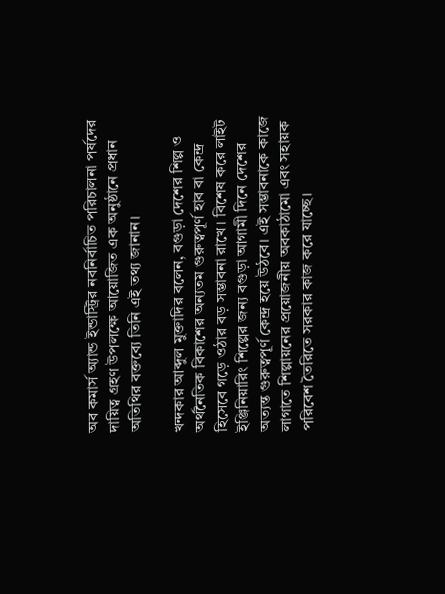অব কমার্স অ্যান্ড ইন্ডাস্ট্রির নবনির্বাচিত পরিচালনা পর্ষদের দায়িত্ব গ্রহণ উপলক্ষে আয়োজিত এক অনুষ্ঠানে প্রধান অতিথির বক্তব্যে তিনি এই তথ্য জানান।

খন্দকার আব্দুল মুক্তাদির বলেন, বগুড়া দেশের শিল্প ও অর্থনৈতিক বিকাশের অন্যতম গুরুত্বপূর্ণ হাব বা কেন্দ্র হিসেবে গড়ে ওঠার বড় সম্ভাবনা রাখে। বিশেষ করে লাইট ইঞ্জিনিয়ারিং শিল্পের জন্য বগুড়া আগামী দিনে দেশের অত্যন্ত গুরুত্বপূর্ণ কেন্দ্র হয়ে উঠবে। এই সম্ভাবনাকে কাজে লাগাতে শিল্পায়নের প্রয়োজনীয় অবকাঠামো এবং সহায়ক পরিবেশ তৈরিতে সরকার কাজ করে যাচ্ছে।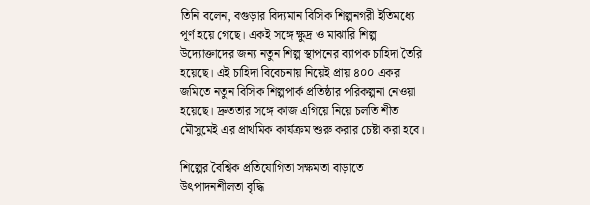তিনি বলেন, বগুড়ার বিদ্যমান বিসিক শিল্পনগরী ইতিমধ্যে পূর্ণ হয়ে গেছে। একই সঙ্গে ক্ষুদ্র ও মাঝারি শিল্প উদ্যোক্তাদের জন্য নতুন শিল্প স্থাপনের ব্যাপক চাহিদা তৈরি হয়েছে। এই চাহিদা বিবেচনায় নিয়েই প্রায় ৪০০ একর জমিতে নতুন বিসিক শিল্পপার্ক প্রতিষ্ঠার পরিকল্পনা নেওয়া হয়েছে। দ্রুততার সঙ্গে কাজ এগিয়ে নিয়ে চলতি শীত মৌসুমেই এর প্রাথমিক কার্যক্রম শুরু করার চেষ্টা করা হবে।

শিল্পের বৈশ্বিক প্রতিযোগিতা সক্ষমতা বাড়াতে উৎপাদনশীলতা বৃদ্ধি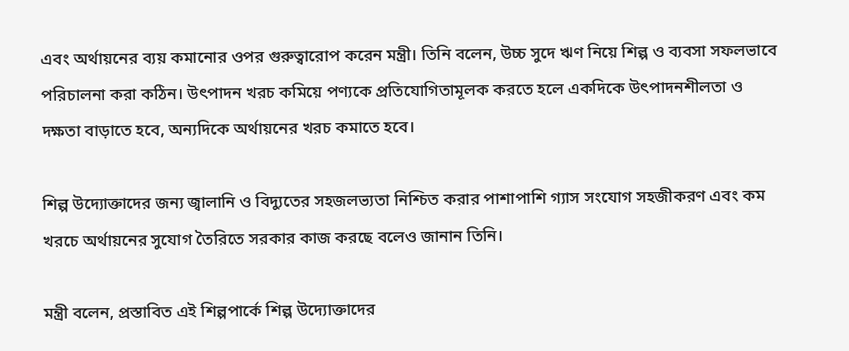এবং অর্থায়নের ব্যয় কমানোর ওপর গুরুত্বারোপ করেন মন্ত্রী। তিনি বলেন, উচ্চ সুদে ঋণ নিয়ে শিল্প ও ব্যবসা সফলভাবে পরিচালনা করা কঠিন। উৎপাদন খরচ কমিয়ে পণ্যকে প্রতিযোগিতামূলক করতে হলে একদিকে উৎপাদনশীলতা ও দক্ষতা বাড়াতে হবে, অন্যদিকে অর্থায়নের খরচ কমাতে হবে।

শিল্প উদ্যোক্তাদের জন্য জ্বালানি ও বিদ্যুতের সহজলভ্যতা নিশ্চিত করার পাশাপাশি গ্যাস সংযোগ সহজীকরণ এবং কম খরচে অর্থায়নের সুযোগ তৈরিতে সরকার কাজ করছে বলেও জানান তিনি।

মন্ত্রী বলেন, প্রস্তাবিত এই শিল্পপার্কে শিল্প উদ্যোক্তাদের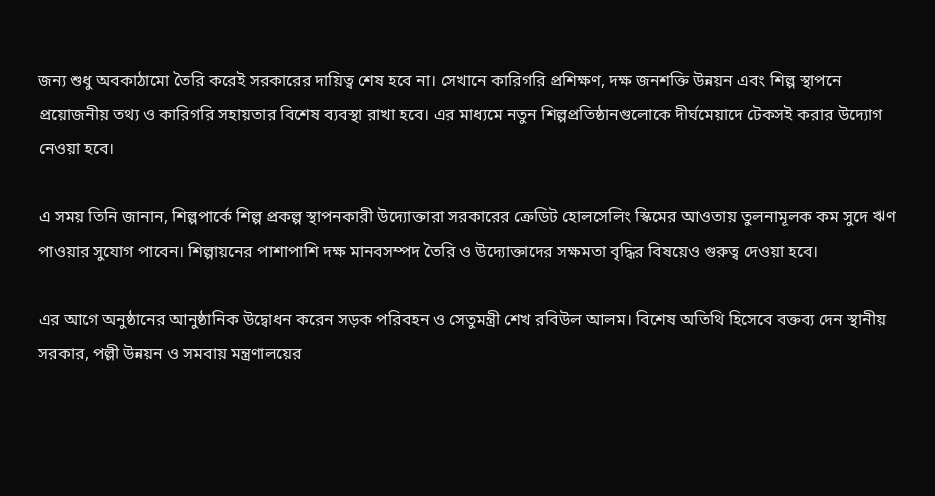জন্য শুধু অবকাঠামো তৈরি করেই সরকারের দায়িত্ব শেষ হবে না। সেখানে কারিগরি প্রশিক্ষণ, দক্ষ জনশক্তি উন্নয়ন এবং শিল্প স্থাপনে প্রয়োজনীয় তথ্য ও কারিগরি সহায়তার বিশেষ ব্যবস্থা রাখা হবে। এর মাধ্যমে নতুন শিল্পপ্রতিষ্ঠানগুলোকে দীর্ঘমেয়াদে টেকসই করার উদ্যোগ নেওয়া হবে।

এ সময় তিনি জানান, শিল্পপার্কে শিল্প প্রকল্প স্থাপনকারী উদ্যোক্তারা সরকারের ক্রেডিট হোলসেলিং স্কিমের আওতায় তুলনামূলক কম সুদে ঋণ পাওয়ার সুযোগ পাবেন। শিল্পায়নের পাশাপাশি দক্ষ মানবসম্পদ তৈরি ও উদ্যোক্তাদের সক্ষমতা বৃদ্ধির বিষয়েও গুরুত্ব দেওয়া হবে।

এর আগে অনুষ্ঠানের আনুষ্ঠানিক উদ্বোধন করেন সড়ক পরিবহন ও সেতুমন্ত্রী শেখ রবিউল আলম। বিশেষ অতিথি হিসেবে বক্তব্য দেন স্থানীয় সরকার, পল্লী উন্নয়ন ও সমবায় মন্ত্রণালয়ের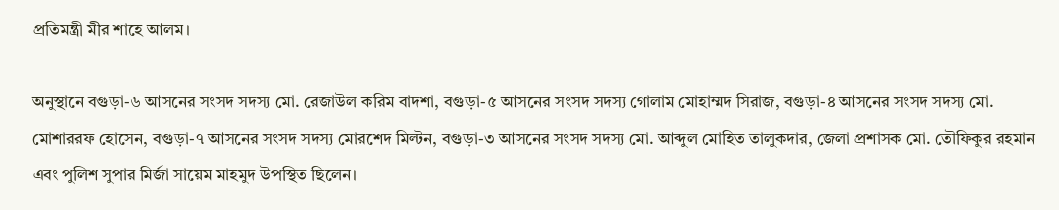প্রতিমন্ত্রী মীর শাহে আলম।

অনুস্থানে বগুড়া-৬ আসনের সংসদ সদস্য মো. রেজাউল করিম বাদশা, বগুড়া-৫ আসনের সংসদ সদস্য গোলাম মোহাম্মদ সিরাজ, বগুড়া-৪ আসনের সংসদ সদস্য মো. মোশাররফ হোসেন, বগুড়া-৭ আসনের সংসদ সদস্য মোরশেদ মিল্টন, বগুড়া-৩ আসনের সংসদ সদস্য মো. আব্দুল মোহিত তালুকদার, জেলা প্রশাসক মো. তৌফিকুর রহমান এবং পুলিশ সুপার মির্জা সায়েম মাহমুদ উপস্থিত ছিলেন।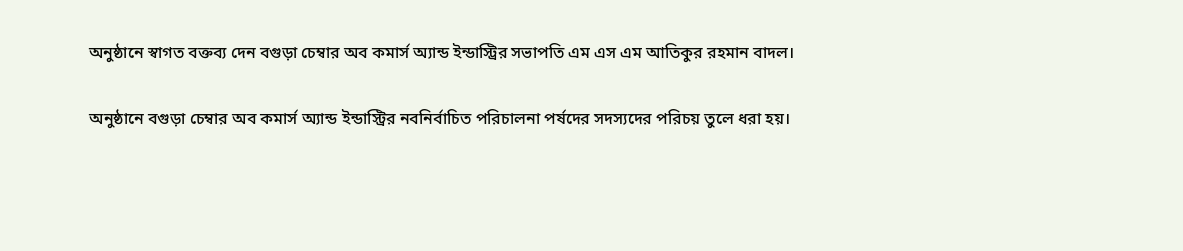অনুষ্ঠানে স্বাগত বক্তব্য দেন বগুড়া চেম্বার অব কমার্স অ্যান্ড ইন্ডাস্ট্রির সভাপতি এম এস এম আতিকুর রহমান বাদল।

অনুষ্ঠানে বগুড়া চেম্বার অব কমার্স অ্যান্ড ইন্ডাস্ট্রির নবনির্বাচিত পরিচালনা পর্ষদের সদস্যদের পরিচয় তুলে ধরা হয়।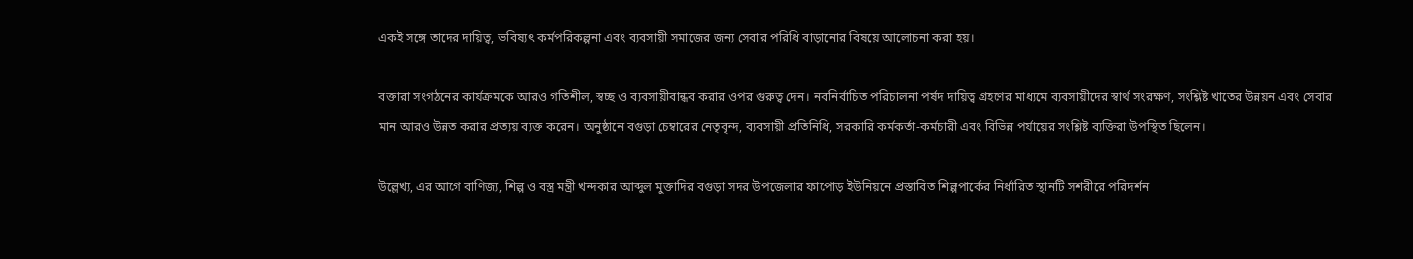একই সঙ্গে তাদের দায়িত্ব, ভবিষ্যৎ কর্মপরিকল্পনা এবং ব্যবসায়ী সমাজের জন্য সেবার পরিধি বাড়ানোর বিষয়ে আলোচনা করা হয়।

বক্তারা সংগঠনের কার্যক্রমকে আরও গতিশীল, স্বচ্ছ ও ব্যবসায়ীবান্ধব করার ওপর গুরুত্ব দেন। নবনির্বাচিত পরিচালনা পর্ষদ দায়িত্ব গ্রহণের মাধ্যমে ব্যবসায়ীদের স্বার্থ সংরক্ষণ, সংশ্লিষ্ট খাতের উন্নয়ন এবং সেবার মান আরও উন্নত করার প্রত্যয় ব্যক্ত করেন। অনুষ্ঠানে বগুড়া চেম্বারের নেতৃবৃন্দ, ব্যবসায়ী প্রতিনিধি, সরকারি কর্মকর্তা-কর্মচারী এবং বিভিন্ন পর্যায়ের সংশ্লিষ্ট ব্যক্তিরা উপস্থিত ছিলেন।

উল্লেখ্য, এর আগে বাণিজ্য, শিল্প ও বস্ত্র মন্ত্রী খন্দকার আব্দুল মুক্তাদির বগুড়া সদর উপজেলার ফাপোড় ইউনিয়নে প্রস্তাবিত শিল্পপার্কের নির্ধারিত স্থানটি সশরীরে পরিদর্শন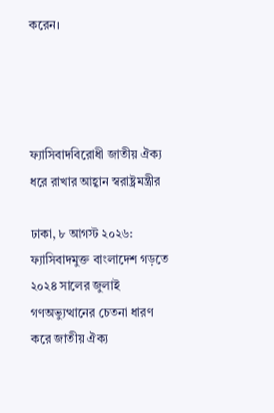করেন।




ফ্যাসিবাদবিরোধী জাতীয় ঐক্য ধরে রাখার আহ্বান স্বরাষ্ট্রমন্ত্রীর

ঢাকা, ৮ আগস্ট ২০২৬: ফ্যাসিবাদমুক্ত বাংলাদেশ গড়তে ২০২৪ সালের জুলাই গণঅভ্যুত্থানের চেতনা ধারণ করে জাতীয় ঐক্য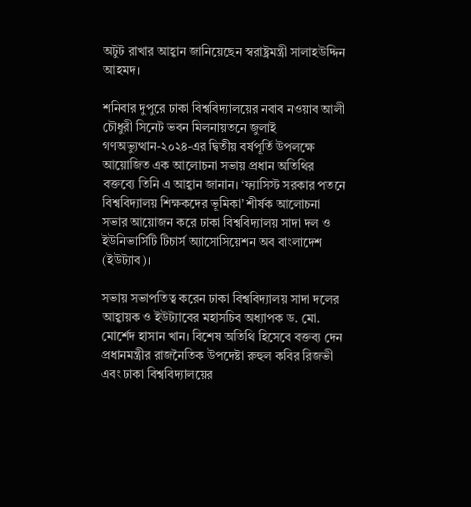অটুট রাখার আহ্বান জানিয়েছেন স্বরাষ্ট্রমন্ত্রী সালাহউদ্দিন আহমদ।

শনিবার দুপুরে ঢাকা বিশ্ববিদ্যালয়ের নবাব নওয়াব আলী চৌধুরী সিনেট ভবন মিলনায়তনে জুলাই গণঅভ্যুত্থান-২০২৪-এর দ্বিতীয় বর্ষপূর্তি উপলক্ষে আয়োজিত এক আলোচনা সভায় প্রধান অতিথির বক্তব্যে তিনি এ আহ্বান জানান। ‘ফ্যাসিস্ট সরকার পতনে বিশ্ববিদ্যালয় শিক্ষকদের ভূমিকা’ শীর্ষক আলোচনা সভার আয়োজন করে ঢাকা বিশ্ববিদ্যালয় সাদা দল ও ইউনিভার্সিটি টিচার্স অ্যাসোসিয়েশন অব বাংলাদেশ (ইউট্যাব)।

সভায় সভাপতিত্ব করেন ঢাকা বিশ্ববিদ্যালয় সাদা দলের আহ্বায়ক ও ইউট্যাবের মহাসচিব অধ্যাপক ড. মো. মোর্শেদ হাসান খান। বিশেষ অতিথি হিসেবে বক্তব্য দেন প্রধানমন্ত্রীর রাজনৈতিক উপদেষ্টা রুহুল কবির রিজভী এবং ঢাকা বিশ্ববিদ্যালয়ের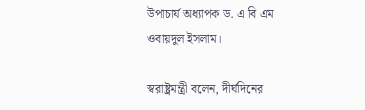উপাচার্য অধ্যাপক ড. এ বি এম ওবায়দুল ইসলাম।

স্বরাষ্ট্রমন্ত্রী বলেন, দীর্ঘদিনের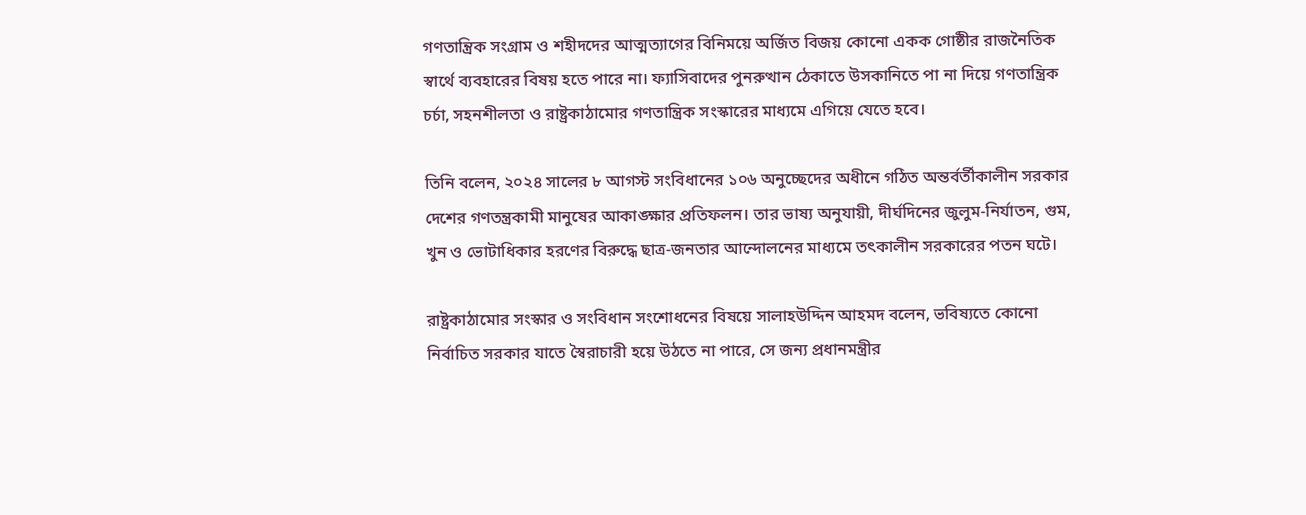গণতান্ত্রিক সংগ্রাম ও শহীদদের আত্মত্যাগের বিনিময়ে অর্জিত বিজয় কোনো একক গোষ্ঠীর রাজনৈতিক স্বার্থে ব্যবহারের বিষয় হতে পারে না। ফ্যাসিবাদের পুনরুত্থান ঠেকাতে উসকানিতে পা না দিয়ে গণতান্ত্রিক চর্চা, সহনশীলতা ও রাষ্ট্রকাঠামোর গণতান্ত্রিক সংস্কারের মাধ্যমে এগিয়ে যেতে হবে।

তিনি বলেন, ২০২৪ সালের ৮ আগস্ট সংবিধানের ১০৬ অনুচ্ছেদের অধীনে গঠিত অন্তর্বর্তীকালীন সরকার দেশের গণতন্ত্রকামী মানুষের আকাঙ্ক্ষার প্রতিফলন। তার ভাষ্য অনুযায়ী, দীর্ঘদিনের জুলুম-নির্যাতন, গুম, খুন ও ভোটাধিকার হরণের বিরুদ্ধে ছাত্র-জনতার আন্দোলনের মাধ্যমে তৎকালীন সরকারের পতন ঘটে।

রাষ্ট্রকাঠামোর সংস্কার ও সংবিধান সংশোধনের বিষয়ে সালাহউদ্দিন আহমদ বলেন, ভবিষ্যতে কোনো নির্বাচিত সরকার যাতে স্বৈরাচারী হয়ে উঠতে না পারে, সে জন্য প্রধানমন্ত্রীর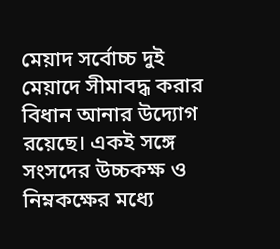মেয়াদ সর্বোচ্চ দুই মেয়াদে সীমাবদ্ধ করার বিধান আনার উদ্যোগ রয়েছে। একই সঙ্গে সংসদের উচ্চকক্ষ ও নিম্নকক্ষের মধ্যে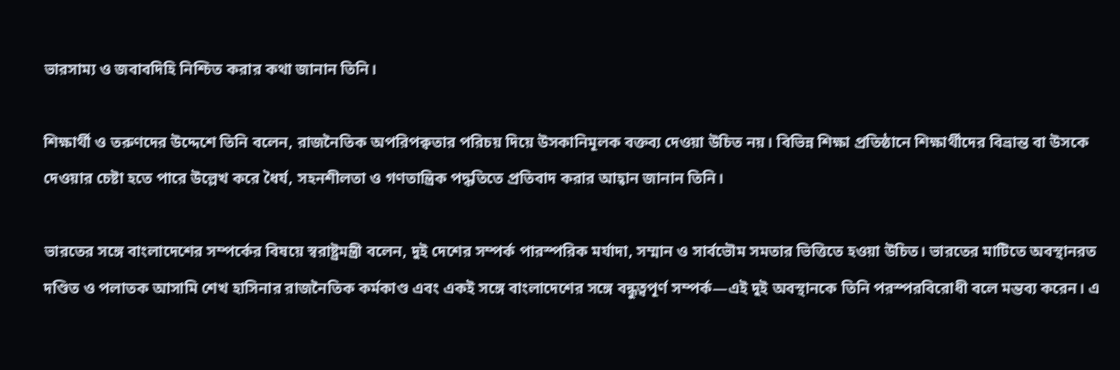ভারসাম্য ও জবাবদিহি নিশ্চিত করার কথা জানান তিনি।

শিক্ষার্থী ও তরুণদের উদ্দেশে তিনি বলেন, রাজনৈতিক অপরিপক্বতার পরিচয় দিয়ে উসকানিমূলক বক্তব্য দেওয়া উচিত নয়। বিভিন্ন শিক্ষা প্রতিষ্ঠানে শিক্ষার্থীদের বিভ্রান্ত বা উসকে দেওয়ার চেষ্টা হতে পারে উল্লেখ করে ধৈর্য, সহনশীলতা ও গণতান্ত্রিক পদ্ধতিতে প্রতিবাদ করার আহ্বান জানান তিনি।

ভারতের সঙ্গে বাংলাদেশের সম্পর্কের বিষয়ে স্বরাষ্ট্রমন্ত্রী বলেন, দুই দেশের সম্পর্ক পারস্পরিক মর্যাদা, সম্মান ও সার্বভৌম সমতার ভিত্তিতে হওয়া উচিত। ভারতের মাটিতে অবস্থানরত দণ্ডিত ও পলাতক আসামি শেখ হাসিনার রাজনৈতিক কর্মকাণ্ড এবং একই সঙ্গে বাংলাদেশের সঙ্গে বন্ধুত্বপূর্ণ সম্পর্ক—এই দুই অবস্থানকে তিনি পরস্পরবিরোধী বলে মন্তব্য করেন। এ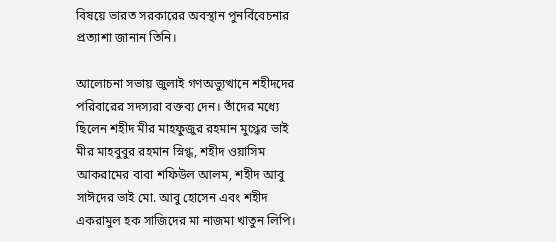বিষয়ে ভারত সরকারের অবস্থান পুনর্বিবেচনার প্রত্যাশা জানান তিনি।

আলোচনা সভায় জুলাই গণঅভ্যুত্থানে শহীদদের পরিবারের সদস্যরা বক্তব্য দেন। তাঁদের মধ্যে ছিলেন শহীদ মীর মাহফুজুর রহমান মুগ্ধের ভাই মীর মাহবুবুর রহমান স্নিগ্ধ, শহীদ ওয়াসিম আকরামের বাবা শফিউল আলম, শহীদ আবু সাঈদের ভাই মো. আবু হোসেন এবং শহীদ একরামুল হক সাজিদের মা নাজমা খাতুন লিপি।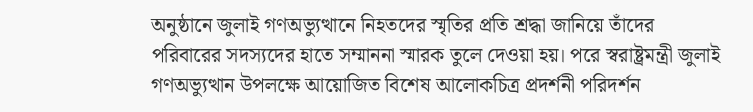অনুষ্ঠানে জুলাই গণঅভ্যুত্থানে নিহতদের স্মৃতির প্রতি শ্রদ্ধা জানিয়ে তাঁদের পরিবারের সদস্যদের হাতে সম্মাননা স্মারক তুলে দেওয়া হয়। পরে স্বরাষ্ট্রমন্ত্রী জুলাই গণঅভ্যুত্থান উপলক্ষে আয়োজিত বিশেষ আলোকচিত্র প্রদর্শনী পরিদর্শন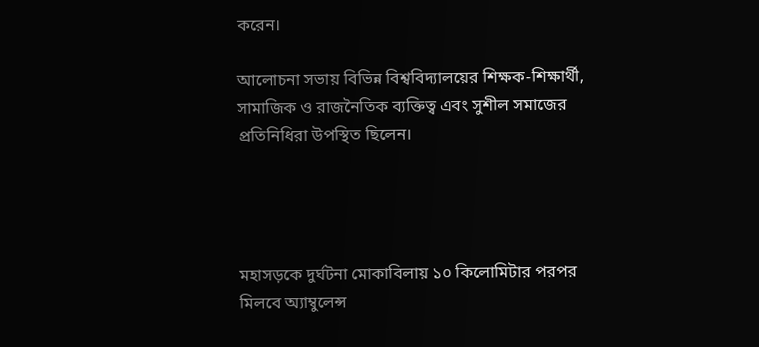করেন।

আলোচনা সভায় বিভিন্ন বিশ্ববিদ্যালয়ের শিক্ষক-শিক্ষার্থী, সামাজিক ও রাজনৈতিক ব্যক্তিত্ব এবং সুশীল সমাজের প্রতিনিধিরা উপস্থিত ছিলেন।




মহাসড়কে দুর্ঘটনা মোকাবিলায় ১০ কিলোমিটার পরপর মিলবে অ্যাম্বুলেন্স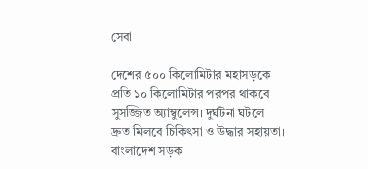সেবা

দেশের ৫০০ কিলোমিটার মহাসড়কে প্রতি ১০ কিলোমিটার পরপর থাকবে সুসজ্জিত অ্যাম্বুলেন্স। দুর্ঘটনা ঘটলে দ্রুত মিলবে চিকিৎসা ও উদ্ধার সহায়তা। বাংলাদেশ সড়ক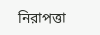নিরাপত্তা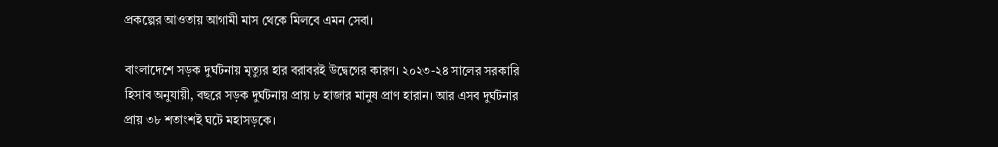প্রকল্পের আওতায় আগামী মাস থেকে মিলবে এমন সেবা।

বাংলাদেশে সড়ক দুর্ঘটনায় মৃত্যুর হার বরাবরই উদ্বেগের কারণ। ২০২৩-২৪ সালের সরকারি হিসাব অনুযায়ী, বছরে সড়ক দুর্ঘটনায় প্রায় ৮ হাজার মানুষ প্রাণ হারান। আর এসব দুর্ঘটনার প্রায় ৩৮ শতাংশই ঘটে মহাসড়কে।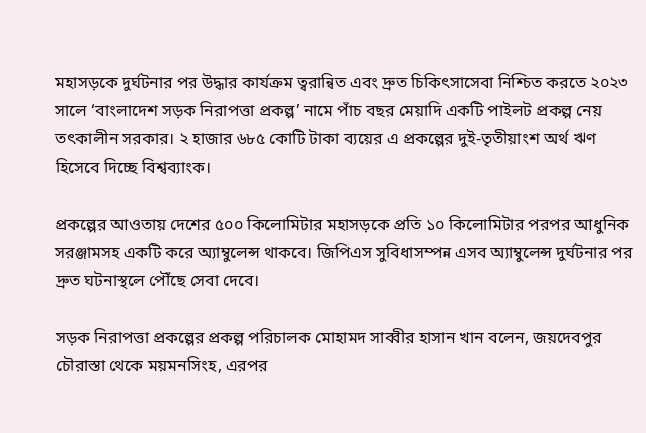মহাসড়কে দুর্ঘটনার পর উদ্ধার কার্যক্রম ত্বরান্বিত এবং দ্রুত চিকিৎসাসেবা নিশ্চিত করতে ২০২৩ সালে ‘বাংলাদেশ সড়ক নিরাপত্তা প্রকল্প’ নামে পাঁচ বছর মেয়াদি একটি পাইলট প্রকল্প নেয় তৎকালীন সরকার। ২ হাজার ৬৮৫ কোটি টাকা ব্যয়ের এ প্রকল্পের দুই-তৃতীয়াংশ অর্থ ঋণ হিসেবে দিচ্ছে বিশ্বব্যাংক।

প্রকল্পের আওতায় দেশের ৫০০ কিলোমিটার মহাসড়কে প্রতি ১০ কিলোমিটার পরপর আধুনিক সরঞ্জামসহ একটি করে অ্যাম্বুলেন্স থাকবে। জিপিএস সুবিধাসম্পন্ন এসব অ্যাম্বুলেন্স দুর্ঘটনার পর দ্রুত ঘটনাস্থলে পৌঁছে সেবা দেবে।

সড়ক নিরাপত্তা প্রকল্পের প্রকল্প পরিচালক মোহামদ সাব্বীর হাসান খান বলেন, জয়দেবপুর চৌরাস্তা থেকে ময়মনসিংহ, এরপর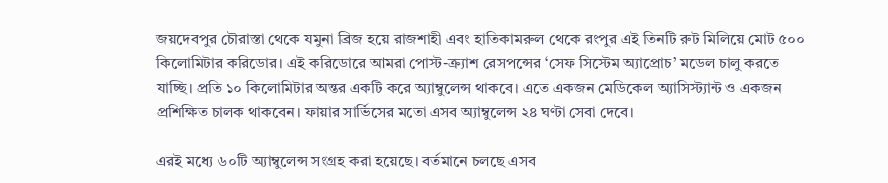জয়দেবপুর চৌরাস্তা থেকে যমুনা ব্রিজ হয়ে রাজশাহী এবং হাতিকামরুল থেকে রংপুর এই তিনটি রুট মিলিয়ে মোট ৫০০ কিলোমিটার করিডোর। এই করিডোরে আমরা পোস্ট-ক্র্যাশ রেসপন্সের ‘সেফ সিস্টেম অ্যাপ্রোচ’ মডেল চালু করতে যাচ্ছি। প্রতি ১০ কিলোমিটার অন্তর একটি করে অ্যাম্বুলেন্স থাকবে। এতে একজন মেডিকেল অ্যাসিস্ট্যান্ট ও একজন প্রশিক্ষিত চালক থাকবেন। ফায়ার সার্ভিসের মতো এসব অ্যাম্বুলেন্স ২৪ ঘণ্টা সেবা দেবে।

এরই মধ্যে ৬০টি অ্যাম্বুলেন্স সংগ্রহ করা হয়েছে। বর্তমানে চলছে এসব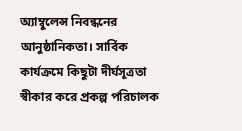অ্যাম্বুলেন্স নিবন্ধনের আনুষ্ঠানিকতা। সার্বিক কার্যক্রমে কিছুটা দীর্ঘসূত্রতা স্বীকার করে প্রকল্প পরিচালক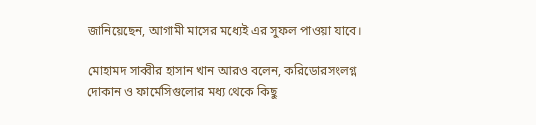জানিয়েছেন, আগামী মাসের মধ্যেই এর সুফল পাওয়া যাবে।

মোহামদ সাব্বীর হাসান খান আরও বলেন, করিডোরসংলগ্ন দোকান ও ফার্মেসিগুলোর মধ্য থেকে কিছু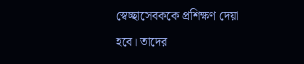স্বেচ্ছাসেবককে প্রশিক্ষণ দেয়া হবে। তাদের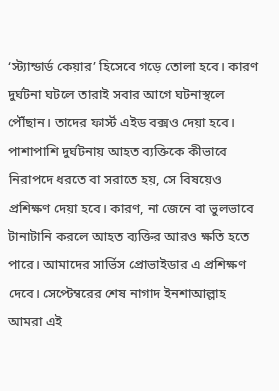‘স্ট্যান্ডার্ড কেয়ার’ হিসেবে গড়ে তোলা হবে। কারণ দুর্ঘটনা ঘটলে তারাই সবার আগে ঘটনাস্থলে পৌঁছান। তাদের ফার্স্ট এইড বক্সও দেয়া হবে। পাশাপাশি দুর্ঘটনায় আহত ব্যক্তিকে কীভাবে নিরাপদে ধরতে বা সরাতে হয়, সে বিষয়েও প্রশিক্ষণ দেয়া হবে। কারণ, না জেনে বা ভুলভাবে টানাটানি করলে আহত ব্যক্তির আরও ক্ষতি হতে পারে। আমাদের সার্ভিস প্রোভাইডার এ প্রশিক্ষণ দেবে। সেপ্টেম্বরের শেষ নাগাদ ইনশাআল্লাহ আমরা এই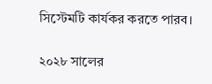সিস্টেমটি কার্যকর করতে পারব।

২০২৮ সালের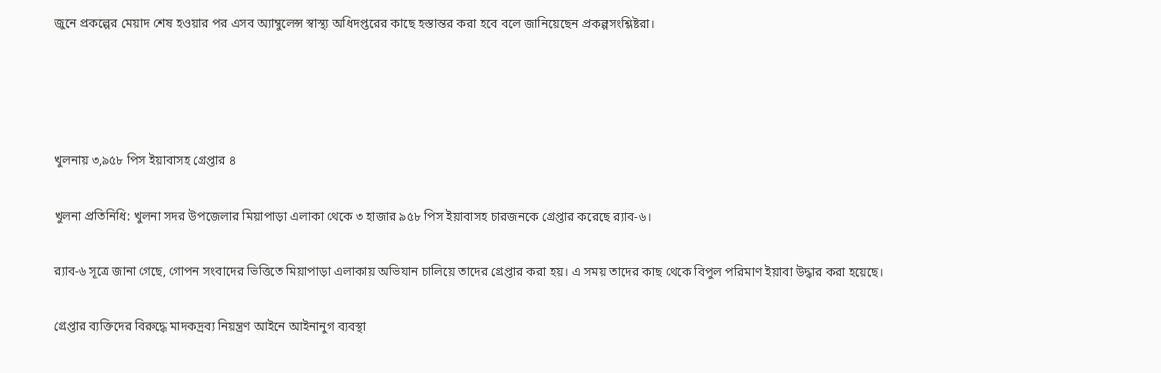জুনে প্রকল্পের মেয়াদ শেষ হওয়ার পর এসব অ্যাম্বুলেন্স স্বাস্থ্য অধিদপ্তরের কাছে হস্তান্তর করা হবে বলে জানিয়েছেন প্রকল্পসংশ্লিষ্টরা।




খুলনায় ৩,৯৫৮ পিস ইয়াবাসহ গ্রেপ্তার ৪

খুলনা প্রতিনিধি: খুলনা সদর উপজেলার মিয়াপাড়া এলাকা থেকে ৩ হাজার ৯৫৮ পিস ইয়াবাসহ চারজনকে গ্রেপ্তার করেছে র‍্যাব-৬।

র‍্যাব-৬ সূত্রে জানা গেছে, গোপন সংবাদের ভিত্তিতে মিয়াপাড়া এলাকায় অভিযান চালিয়ে তাদের গ্রেপ্তার করা হয়। এ সময় তাদের কাছ থেকে বিপুল পরিমাণ ইয়াবা উদ্ধার করা হয়েছে।

গ্রেপ্তার ব্যক্তিদের বিরুদ্ধে মাদকদ্রব্য নিয়ন্ত্রণ আইনে আইনানুগ ব্যবস্থা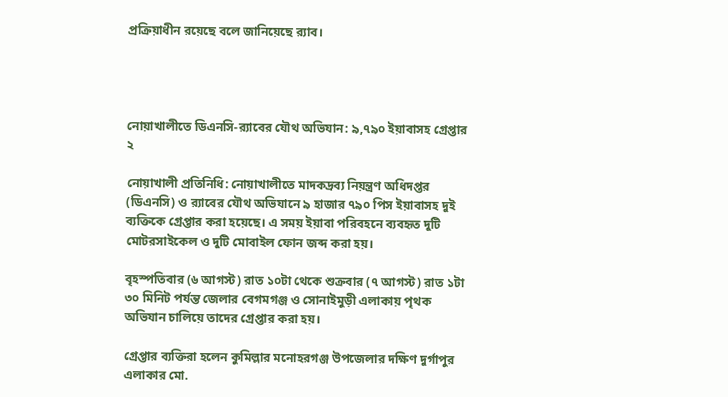প্রক্রিয়াধীন রয়েছে বলে জানিয়েছে র‍্যাব।




নোয়াখালীতে ডিএনসি-র‍্যাবের যৌথ অভিযান: ৯,৭৯০ ইয়াবাসহ গ্রেপ্তার ২

নোয়াখালী প্রতিনিধি: নোয়াখালীতে মাদকদ্রব্য নিয়ন্ত্রণ অধিদপ্তর (ডিএনসি) ও র‍্যাবের যৌথ অভিযানে ৯ হাজার ৭৯০ পিস ইয়াবাসহ দুই ব্যক্তিকে গ্রেপ্তার করা হয়েছে। এ সময় ইয়াবা পরিবহনে ব্যবহৃত দুটি মোটরসাইকেল ও দুটি মোবাইল ফোন জব্দ করা হয়।

বৃহস্পতিবার (৬ আগস্ট) রাত ১০টা থেকে শুক্রবার (৭ আগস্ট) রাত ১টা ৩০ মিনিট পর্যন্ত জেলার বেগমগঞ্জ ও সোনাইমুড়ী এলাকায় পৃথক অভিযান চালিয়ে তাদের গ্রেপ্তার করা হয়।

গ্রেপ্তার ব্যক্তিরা হলেন কুমিল্লার মনোহরগঞ্জ উপজেলার দক্ষিণ দুর্গাপুর এলাকার মো.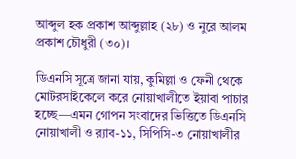আব্দুল হক প্রকাশ আব্দুল্লাহ (২৮) ও নুরে আলম প্রকাশ চৌধুরী (৩০)।

ডিএনসি সূত্রে জানা যায়, কুমিল্লা ও ফেনী থেকে মোটরসাইকেলে করে নোয়াখালীতে ইয়াবা পাচার হচ্ছে—এমন গোপন সংবাদের ভিত্তিতে ডিএনসি নোয়াখালী ও র‍্যাব-১১, সিপিসি-৩ নোয়াখালীর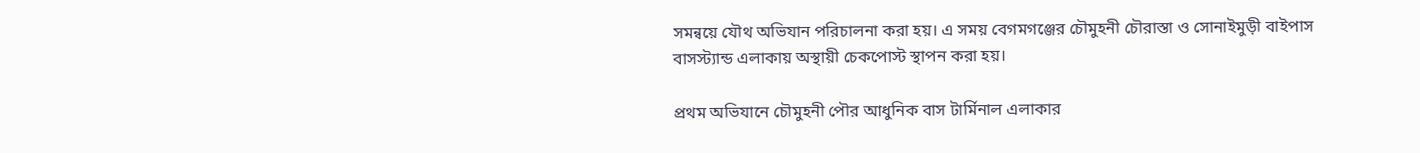সমন্বয়ে যৌথ অভিযান পরিচালনা করা হয়। এ সময় বেগমগঞ্জের চৌমুহনী চৌরাস্তা ও সোনাইমুড়ী বাইপাস বাসস্ট্যান্ড এলাকায় অস্থায়ী চেকপোস্ট স্থাপন করা হয়।

প্রথম অভিযানে চৌমুহনী পৌর আধুনিক বাস টার্মিনাল এলাকার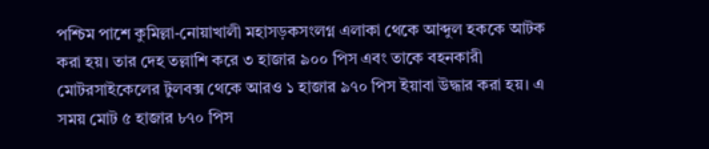পশ্চিম পাশে কুমিল্লা-নোয়াখালী মহাসড়কসংলগ্ন এলাকা থেকে আব্দুল হককে আটক করা হয়। তার দেহ তল্লাশি করে ৩ হাজার ৯০০ পিস এবং তাকে বহনকারী মোটরসাইকেলের টুলবক্স থেকে আরও ১ হাজার ৯৭০ পিস ইয়াবা উদ্ধার করা হয়। এ সময় মোট ৫ হাজার ৮৭০ পিস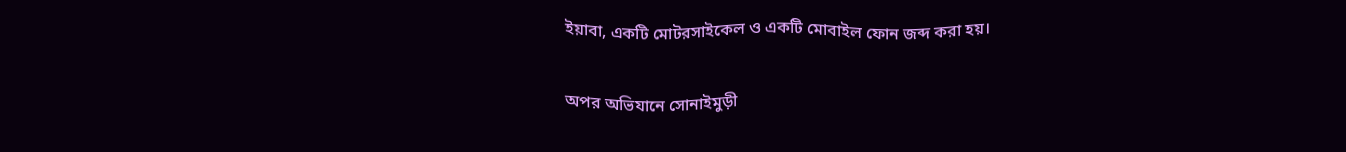ইয়াবা, একটি মোটরসাইকেল ও একটি মোবাইল ফোন জব্দ করা হয়।

অপর অভিযানে সোনাইমুড়ী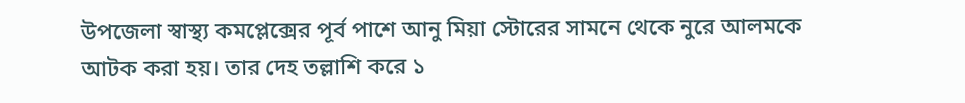উপজেলা স্বাস্থ্য কমপ্লেক্সের পূর্ব পাশে আনু মিয়া স্টোরের সামনে থেকে নুরে আলমকে আটক করা হয়। তার দেহ তল্লাশি করে ১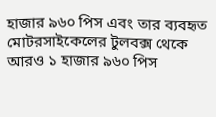হাজার ৯৬০ পিস এবং তার ব্যবহৃত মোটরসাইকেলের টুলবক্স থেকে আরও ১ হাজার ৯৬০ পিস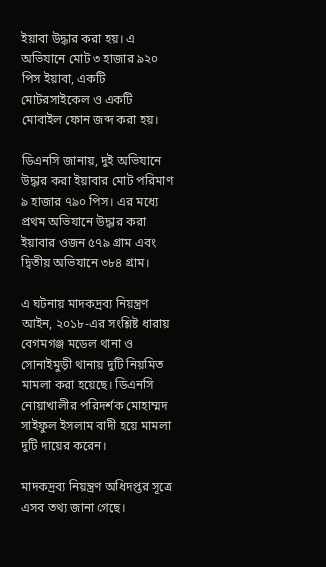ইয়াবা উদ্ধার করা হয়। এ অভিযানে মোট ৩ হাজার ৯২০ পিস ইয়াবা, একটি মোটরসাইকেল ও একটি মোবাইল ফোন জব্দ করা হয়।

ডিএনসি জানায়, দুই অভিযানে উদ্ধার করা ইয়াবার মোট পরিমাণ ৯ হাজার ৭৯০ পিস। এর মধ্যে প্রথম অভিযানে উদ্ধার করা ইয়াবার ওজন ৫৭৯ গ্রাম এবং দ্বিতীয় অভিযানে ৩৮৪ গ্রাম।

এ ঘটনায় মাদকদ্রব্য নিয়ন্ত্রণ আইন, ২০১৮-এর সংশ্লিষ্ট ধারায় বেগমগঞ্জ মডেল থানা ও সোনাইমুড়ী থানায় দুটি নিয়মিত মামলা করা হয়েছে। ডিএনসি নোয়াখালীর পরিদর্শক মোহাম্মদ সাইফুল ইসলাম বাদী হয়ে মামলা দুটি দায়ের করেন।

মাদকদ্রব্য নিয়ন্ত্রণ অধিদপ্তর সূত্রে এসব তথ্য জানা গেছে।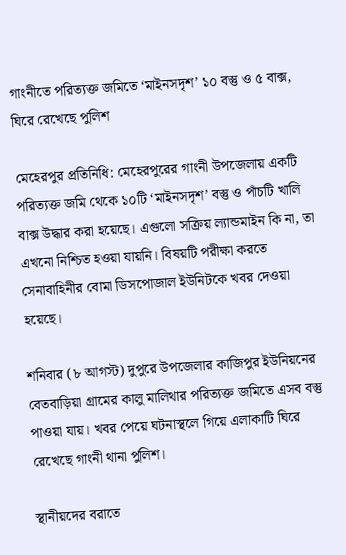গাংনীতে পরিত্যক্ত জমিতে ‘মাইনসদৃশ’ ১০ বস্তু ও ৫ বাক্স, ঘিরে রেখেছে পুলিশ

মেহেরপুর প্রতিনিধি: মেহেরপুরের গাংনী উপজেলায় একটি পরিত্যক্ত জমি থেকে ১০টি ‘মাইনসদৃশ’ বস্তু ও পাঁচটি খালি বাক্স উদ্ধার করা হয়েছে। এগুলো সক্রিয় ল্যান্ডমাইন কি না, তা এখনো নিশ্চিত হওয়া যায়নি। বিষয়টি পরীক্ষা করতে সেনাবাহিনীর বোমা ডিসপোজাল ইউনিটকে খবর দেওয়া হয়েছে।

শনিবার (৮ আগস্ট) দুপুরে উপজেলার কাজিপুর ইউনিয়নের বেতবাড়িয়া গ্রামের কালু মালিথার পরিত্যক্ত জমিতে এসব বস্তু পাওয়া যায়। খবর পেয়ে ঘটনাস্থলে গিয়ে এলাকাটি ঘিরে রেখেছে গাংনী থানা পুলিশ।

স্থানীয়দের বরাতে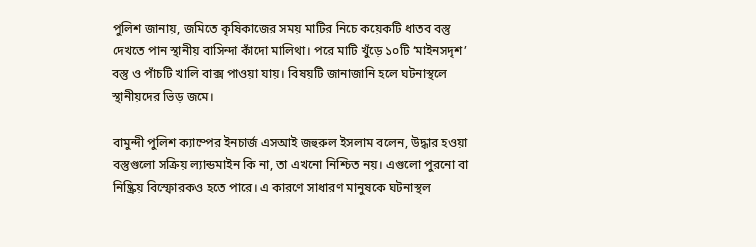পুলিশ জানায়, জমিতে কৃষিকাজের সময় মাটির নিচে কয়েকটি ধাতব বস্তু দেখতে পান স্থানীয় বাসিন্দা কাঁদো মালিথা। পরে মাটি খুঁড়ে ১০টি ‘মাইনসদৃশ’ বস্তু ও পাঁচটি খালি বাক্স পাওয়া যায়। বিষয়টি জানাজানি হলে ঘটনাস্থলে স্থানীয়দের ভিড় জমে।

বামুন্দী পুলিশ ক্যাম্পের ইনচার্জ এসআই জহুরুল ইসলাম বলেন, উদ্ধার হওয়া বস্তুগুলো সক্রিয় ল্যান্ডমাইন কি না, তা এখনো নিশ্চিত নয়। এগুলো পুরনো বা নিষ্ক্রিয় বিস্ফোরকও হতে পারে। এ কারণে সাধারণ মানুষকে ঘটনাস্থল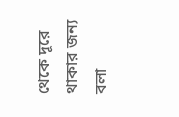থেকে দূরে থাকার জন্য বলা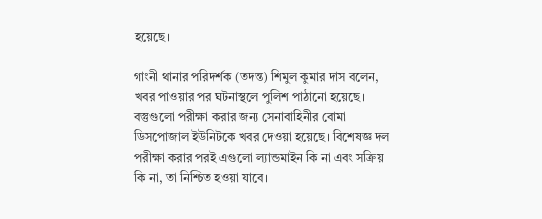হয়েছে।

গাংনী থানার পরিদর্শক (তদন্ত) শিমুল কুমার দাস বলেন, খবর পাওয়ার পর ঘটনাস্থলে পুলিশ পাঠানো হয়েছে। বস্তুগুলো পরীক্ষা করার জন্য সেনাবাহিনীর বোমা ডিসপোজাল ইউনিটকে খবর দেওয়া হয়েছে। বিশেষজ্ঞ দল পরীক্ষা করার পরই এগুলো ল্যান্ডমাইন কি না এবং সক্রিয় কি না, তা নিশ্চিত হওয়া যাবে।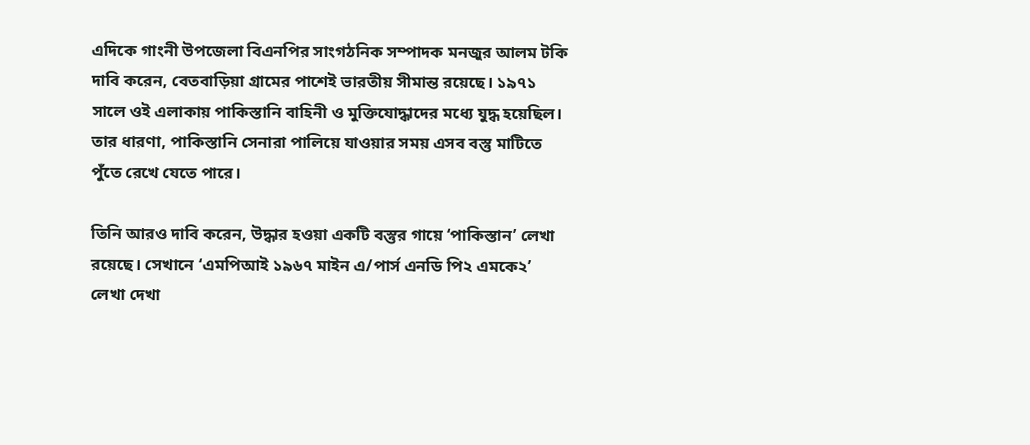এদিকে গাংনী উপজেলা বিএনপির সাংগঠনিক সম্পাদক মনজুর আলম টকি দাবি করেন, বেতবাড়িয়া গ্রামের পাশেই ভারতীয় সীমান্ত রয়েছে। ১৯৭১ সালে ওই এলাকায় পাকিস্তানি বাহিনী ও মুক্তিযোদ্ধাদের মধ্যে যুদ্ধ হয়েছিল। তার ধারণা, পাকিস্তানি সেনারা পালিয়ে যাওয়ার সময় এসব বস্তু মাটিতে পুঁতে রেখে যেতে পারে।

তিনি আরও দাবি করেন, উদ্ধার হওয়া একটি বস্তুর গায়ে ‘পাকিস্তান’ লেখা রয়েছে। সেখানে ‘এমপিআই ১৯৬৭ মাইন এ/পার্স এনডি পি২ এমকে২’ লেখা দেখা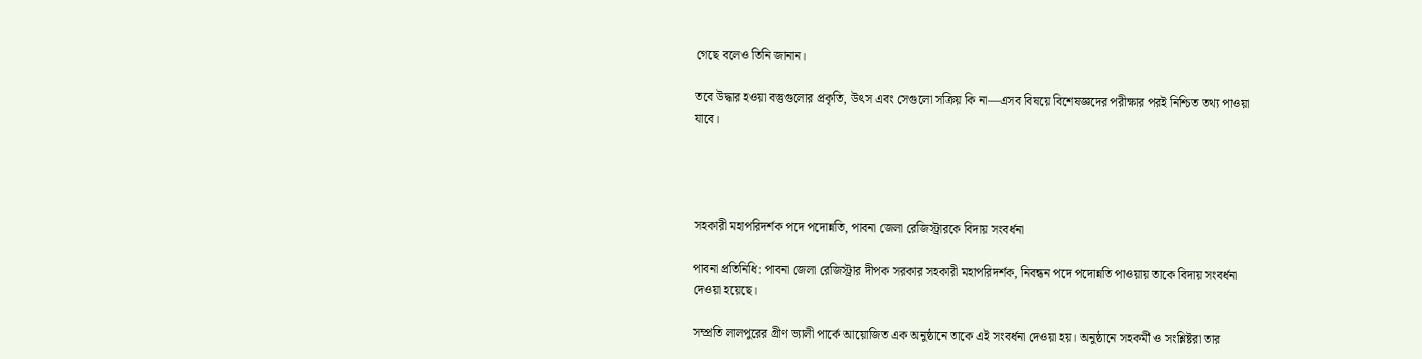গেছে বলেও তিনি জানান।

তবে উদ্ধার হওয়া বস্তুগুলোর প্রকৃতি, উৎস এবং সেগুলো সক্রিয় কি না—এসব বিষয়ে বিশেষজ্ঞদের পরীক্ষার পরই নিশ্চিত তথ্য পাওয়া যাবে।




সহকারী মহাপরিদর্শক পদে পদোন্নতি, পাবনা জেলা রেজিস্ট্রারকে বিদায় সংবর্ধনা

পাবনা প্রতিনিধি: পাবনা জেলা রেজিস্ট্রার দীপক সরকার সহকারী মহাপরিদর্শক, নিবন্ধন পদে পদোন্নতি পাওয়ায় তাকে বিদায় সংবর্ধনা দেওয়া হয়েছে।

সম্প্রতি লালপুরের গ্রীণ ভ্যালী পার্কে আয়োজিত এক অনুষ্ঠানে তাকে এই সংবর্ধনা দেওয়া হয়। অনুষ্ঠানে সহকর্মী ও সংশ্লিষ্টরা তার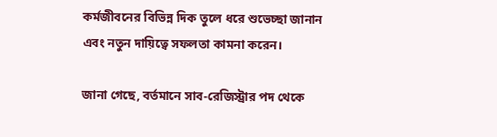কর্মজীবনের বিভিন্ন দিক তুলে ধরে শুভেচ্ছা জানান এবং নতুন দায়িত্বে সফলতা কামনা করেন।

জানা গেছে, বর্তমানে সাব-রেজিস্ট্রার পদ থেকে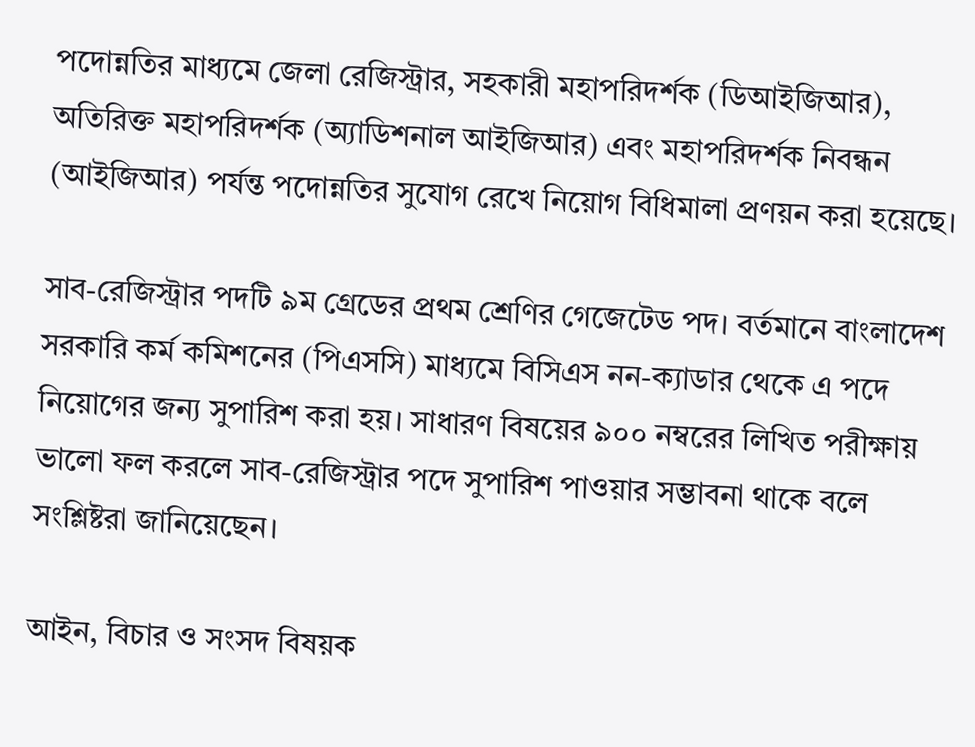পদোন্নতির মাধ্যমে জেলা রেজিস্ট্রার, সহকারী মহাপরিদর্শক (ডিআইজিআর), অতিরিক্ত মহাপরিদর্শক (অ্যাডিশনাল আইজিআর) এবং মহাপরিদর্শক নিবন্ধন (আইজিআর) পর্যন্ত পদোন্নতির সুযোগ রেখে নিয়োগ বিধিমালা প্রণয়ন করা হয়েছে।

সাব-রেজিস্ট্রার পদটি ৯ম গ্রেডের প্রথম শ্রেণির গেজেটেড পদ। বর্তমানে বাংলাদেশ সরকারি কর্ম কমিশনের (পিএসসি) মাধ্যমে বিসিএস নন-ক্যাডার থেকে এ পদে নিয়োগের জন্য সুপারিশ করা হয়। সাধারণ বিষয়ের ৯০০ নম্বরের লিখিত পরীক্ষায় ভালো ফল করলে সাব-রেজিস্ট্রার পদে সুপারিশ পাওয়ার সম্ভাবনা থাকে বলে সংশ্লিষ্টরা জানিয়েছেন।

আইন, বিচার ও সংসদ বিষয়ক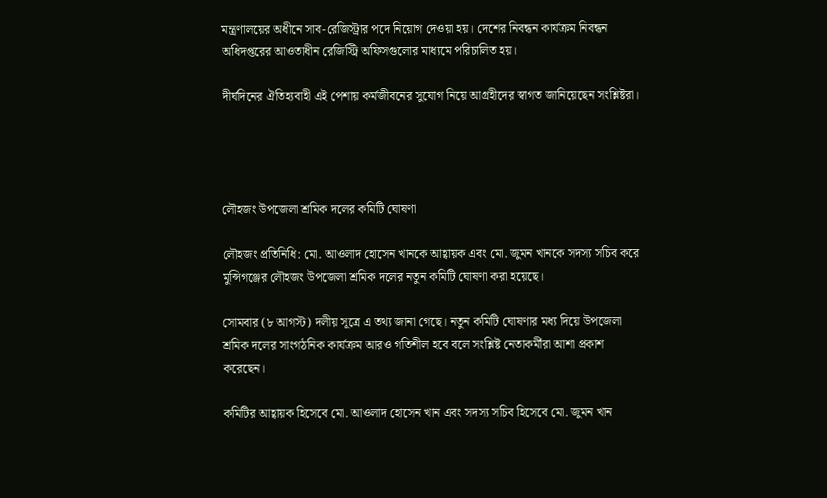মন্ত্রণালয়ের অধীনে সাব-রেজিস্ট্রার পদে নিয়োগ দেওয়া হয়। দেশের নিবন্ধন কার্যক্রম নিবন্ধন অধিদপ্তরের আওতাধীন রেজিস্ট্রি অফিসগুলোর মাধ্যমে পরিচালিত হয়।

দীর্ঘদিনের ঐতিহ্যবাহী এই পেশায় কর্মজীবনের সুযোগ নিয়ে আগ্রহীদের স্বাগত জানিয়েছেন সংশ্লিষ্টরা।




লৌহজং উপজেলা শ্রমিক দলের কমিটি ঘোষণা

লৌহজং প্রতিনিধি: মো. আওলাদ হোসেন খানকে আহ্বায়ক এবং মো. জুমন খানকে সদস্য সচিব করে মুন্সিগঞ্জের লৌহজং উপজেলা শ্রমিক দলের নতুন কমিটি ঘোষণা করা হয়েছে।

সোমবার (৮ আগস্ট) দলীয় সূত্রে এ তথ্য জানা গেছে। নতুন কমিটি ঘোষণার মধ্য দিয়ে উপজেলা শ্রমিক দলের সাংগঠনিক কার্যক্রম আরও গতিশীল হবে বলে সংশ্লিষ্ট নেতাকর্মীরা আশা প্রকাশ করেছেন।

কমিটির আহ্বায়ক হিসেবে মো. আওলাদ হোসেন খান এবং সদস্য সচিব হিসেবে মো. জুমন খান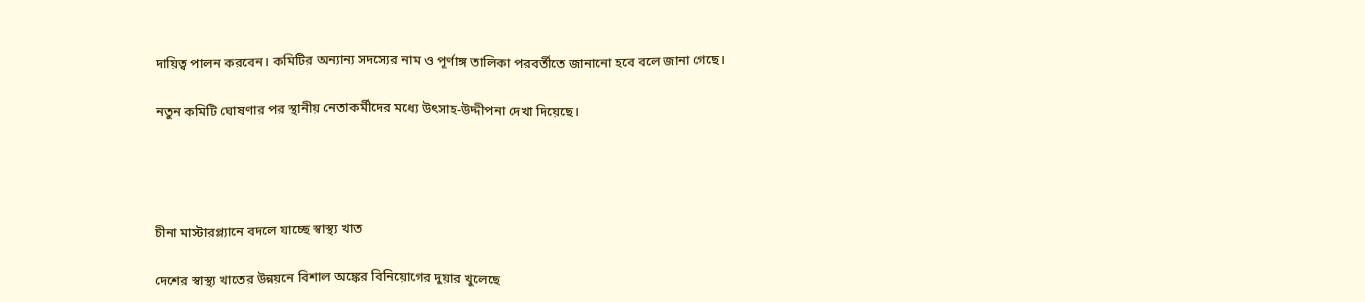দায়িত্ব পালন করবেন। কমিটির অন্যান্য সদস্যের নাম ও পূর্ণাঙ্গ তালিকা পরবর্তীতে জানানো হবে বলে জানা গেছে।

নতুন কমিটি ঘোষণার পর স্থানীয় নেতাকর্মীদের মধ্যে উৎসাহ-উদ্দীপনা দেখা দিয়েছে।




চীনা মাস্টারপ্ল্যানে বদলে যাচ্ছে স্বাস্থ্য খাত

দেশের স্বাস্থ্য খাতের উন্নয়নে বিশাল অঙ্কের বিনিয়োগের দুয়ার খুলেছে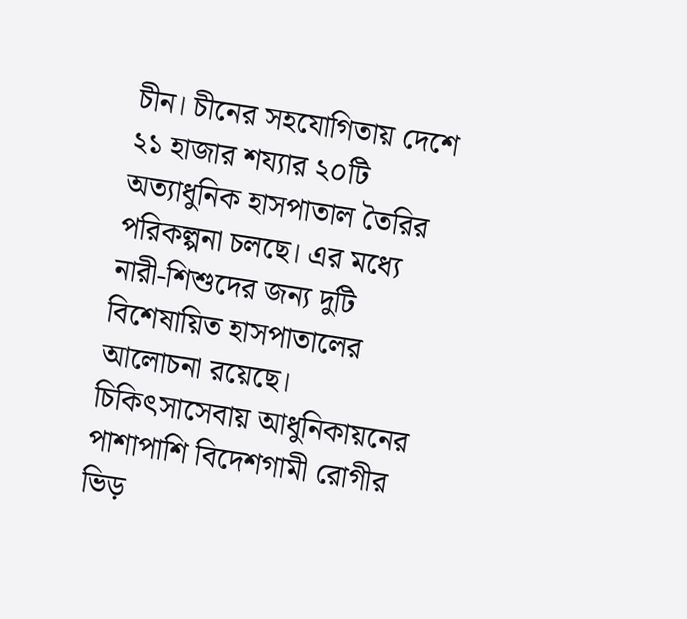চীন। চীনের সহযোগিতায় দেশে ২১ হাজার শয্যার ২০টি অত্যাধুনিক হাসপাতাল তৈরির পরিকল্পনা চলছে। এর মধ্যে নারী-শিশুদের জন্য দুটি বিশেষায়িত হাসপাতালের আলোচনা রয়েছে। চিকিৎসাসেবায় আধুনিকায়নের পাশাপাশি বিদেশগামী রোগীর ভিড়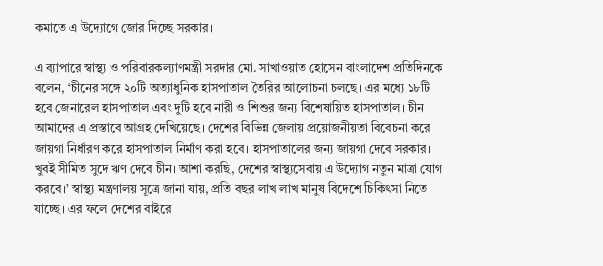কমাতে এ উদ্যোগে জোর দিচ্ছে সরকার।

এ ব্যাপারে স্বাস্থ্য ও পরিবারকল্যাণমন্ত্রী সরদার মো. সাখাওয়াত হোসেন বাংলাদেশ প্রতিদিনকে বলেন, ‘চীনের সঙ্গে ২০টি অত্যাধুনিক হাসপাতাল তৈরির আলোচনা চলছে। এর মধ্যে ১৮টি হবে জেনারেল হাসপাতাল এবং দুটি হবে নারী ও শিশুর জন্য বিশেষায়িত হাসপাতাল। চীন আমাদের এ প্রস্তাবে আগ্রহ দেখিয়েছে। দেশের বিভিন্ন জেলায় প্রয়োজনীয়তা বিবেচনা করে জায়গা নির্ধারণ করে হাসপাতাল নির্মাণ করা হবে। হাসপাতালের জন্য জায়গা দেবে সরকার। খুবই সীমিত সুদে ঋণ দেবে চীন। আশা করছি, দেশের স্বাস্থ্যসেবায় এ উদ্যোগ নতুন মাত্রা যোগ করবে।’ স্বাস্থ্য মন্ত্রণালয় সূত্রে জানা যায়, প্রতি বছর লাখ লাখ মানুষ বিদেশে চিকিৎসা নিতে যাচ্ছে। এর ফলে দেশের বাইরে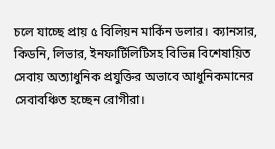চলে যাচ্ছে প্রায় ৫ বিলিয়ন মার্কিন ডলার। ক্যানসার, কিডনি, লিভার, ইনফার্টিলিটিসহ বিভিন্ন বিশেষায়িত সেবায় অত্যাধুনিক প্রযুক্তির অভাবে আধুনিকমানের সেবাবঞ্চিত হচ্ছেন রোগীরা।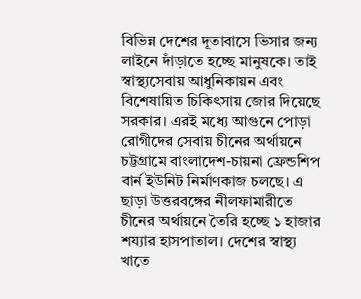বিভিন্ন দেশের দূতাবাসে ভিসার জন্য লাইনে দাঁড়াতে হচ্ছে মানুষকে। তাই স্বাস্থ্যসেবায় আধুনিকায়ন এবং বিশেষায়িত চিকিৎসায় জোর দিয়েছে সরকার। এরই মধ্যে আগুনে পোড়া রোগীদের সেবায় চীনের অর্থায়নে চট্টগ্রামে বাংলাদেশ-চায়না ফ্রেন্ডশিপ বার্ন ইউনিট নির্মাণকাজ চলছে। এ ছাড়া উত্তরবঙ্গের নীলফামারীতে চীনের অর্থায়নে তৈরি হচ্ছে ১ হাজার শয্যার হাসপাতাল। দেশের স্বাস্থ্য খাতে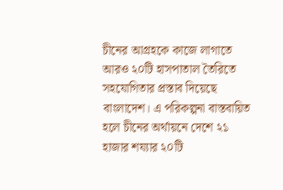চীনের আগ্রহকে কাজে লাগাতে আরও ২০টি হাসপাতাল তৈরিতে সহযোগিতার প্রস্তাব দিয়েছে বাংলাদেশ। এ পরিকল্পনা বাস্তবায়িত হলে চীনের অর্থায়নে দেশে ২১ হাজার শয্যার ২০টি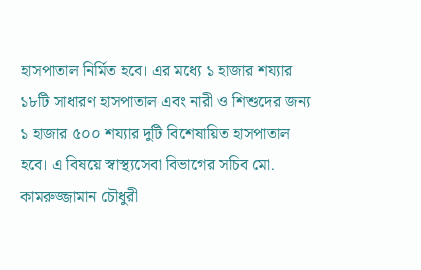হাসপাতাল নির্মিত হবে। এর মধ্যে ১ হাজার শয্যার ১৮টি সাধারণ হাসপাতাল এবং নারী ও শিশুদের জন্য ১ হাজার ৫০০ শয্যার দুটি বিশেষায়িত হাসপাতাল হবে। এ বিষয়ে স্বাস্থ্যসেবা বিভাগের সচিব মো. কামরুজ্জামান চৌধুরী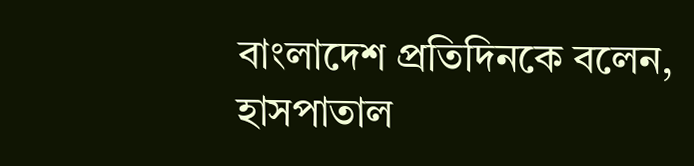বাংলাদেশ প্রতিদিনকে বলেন, হাসপাতাল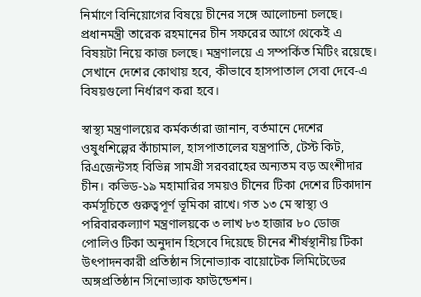নির্মাণে বিনিয়োগের বিষয়ে চীনের সঙ্গে আলোচনা চলছে। প্রধানমন্ত্রী তারেক রহমানের চীন সফরের আগে থেকেই এ বিষয়টা নিয়ে কাজ চলছে। মন্ত্রণালয়ে এ সম্পর্কিত মিটিং রয়েছে। সেখানে দেশের কোথায় হবে, কীভাবে হাসপাতাল সেবা দেবে-এ বিষয়গুলো নির্ধারণ করা হবে।

স্বাস্থ্য মন্ত্রণালয়ের কর্মকর্তারা জানান, বর্তমানে দেশের ওষুধশিল্পের কাঁচামাল, হাসপাতালের যন্ত্রপাতি, টেস্ট কিট, রিএজেন্টসহ বিভিন্ন সামগ্রী সরবরাহের অন্যতম বড় অংশীদার চীন। কভিড-১৯ মহামারির সময়ও চীনের টিকা দেশের টিকাদান কর্মসূচিতে গুরুত্বপূর্ণ ভূমিকা রাখে। গত ১৩ মে স্বাস্থ্য ও পরিবারকল্যাণ মন্ত্রণালয়কে ৩ লাখ ৮৩ হাজার ৮০ ডোজ পোলিও টিকা অনুদান হিসেবে দিয়েছে চীনের শীর্ষস্থানীয় টিকা উৎপাদনকারী প্রতিষ্ঠান সিনোভ্যাক বায়োটেক লিমিটেডের অঙ্গপ্রতিষ্ঠান সিনোভ্যাক ফাউন্ডেশন।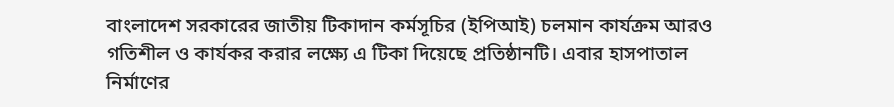বাংলাদেশ সরকারের জাতীয় টিকাদান কর্মসূচির (ইপিআই) চলমান কার্যক্রম আরও গতিশীল ও কার্যকর করার লক্ষ্যে এ টিকা দিয়েছে প্রতিষ্ঠানটি। এবার হাসপাতাল নির্মাণের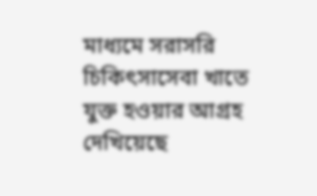মাধ্যমে সরাসরি চিকিৎসাসেবা খাতে যুক্ত হওয়ার আগ্রহ দেখিয়েছে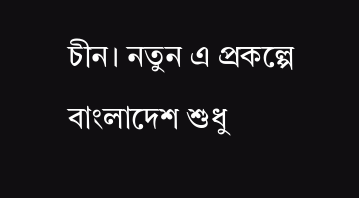চীন। নতুন এ প্রকল্পে বাংলাদেশ শুধু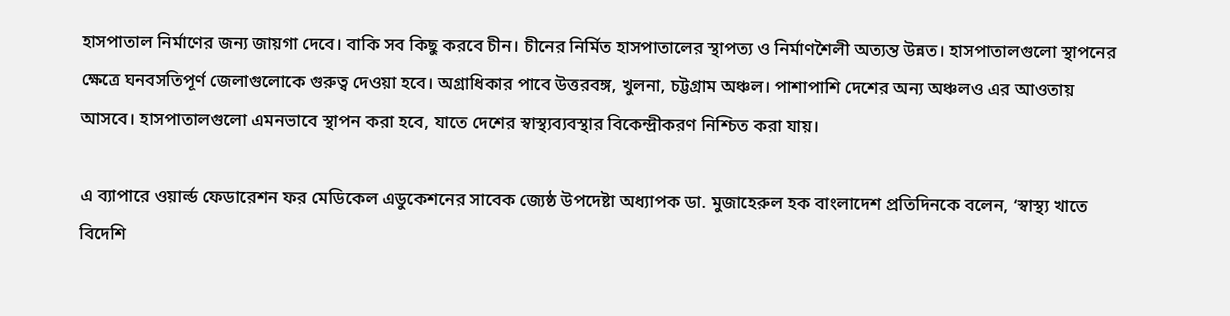হাসপাতাল নির্মাণের জন্য জায়গা দেবে। বাকি সব কিছু করবে চীন। চীনের নির্মিত হাসপাতালের স্থাপত্য ও নির্মাণশৈলী অত্যন্ত উন্নত। হাসপাতালগুলো স্থাপনের ক্ষেত্রে ঘনবসতিপূর্ণ জেলাগুলোকে গুরুত্ব দেওয়া হবে। অগ্রাধিকার পাবে উত্তরবঙ্গ, খুলনা, চট্টগ্রাম অঞ্চল। পাশাপাশি দেশের অন্য অঞ্চলও এর আওতায় আসবে। হাসপাতালগুলো এমনভাবে স্থাপন করা হবে, যাতে দেশের স্বাস্থ্যব্যবস্থার বিকেন্দ্রীকরণ নিশ্চিত করা যায়।

এ ব্যাপারে ওয়ার্ল্ড ফেডারেশন ফর মেডিকেল এডুকেশনের সাবেক জ্যেষ্ঠ উপদেষ্টা অধ্যাপক ডা. মুজাহেরুল হক বাংলাদেশ প্রতিদিনকে বলেন, ‘স্বাস্থ্য খাতে বিদেশি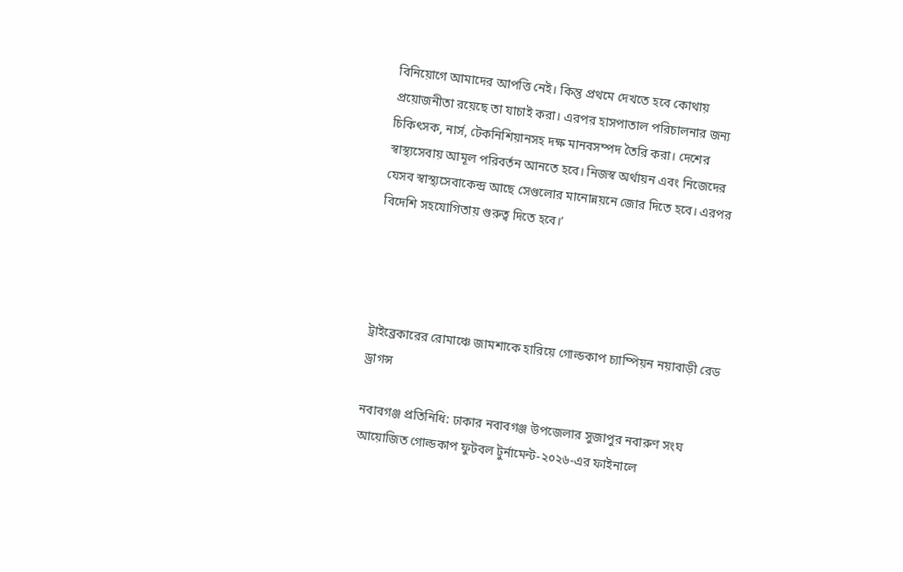বিনিয়োগে আমাদের আপত্তি নেই। কিন্তু প্রথমে দেখতে হবে কোথায় প্রয়োজনীতা রয়েছে তা যাচাই করা। এরপর হাসপাতাল পরিচালনার জন্য চিকিৎসক, নার্স, টেকনিশিয়ানসহ দক্ষ মানবসম্পদ তৈরি করা। দেশের স্বাস্থ্যসেবায় আমূল পরিবর্তন আনতে হবে। নিজস্ব অর্থায়ন এবং নিজেদের যেসব স্বাস্থ্যসেবাকেন্দ্র আছে সেগুলোর মানোন্নয়নে জোর দিতে হবে। এরপর বিদেশি সহযোগিতায় গুরুত্ব দিতে হবে।’




ট্রাইব্রেকারের রোমাঞ্চে জামশাকে হারিয়ে গোল্ডকাপ চ্যাম্পিয়ন নয়াবাড়ী রেড ড্রাগন্স

নবাবগঞ্জ প্রতিনিধি: ঢাকার নবাবগঞ্জ উপজেলার সুজাপুর নবারুণ সংঘ আয়োজিত গোল্ডকাপ ফুটবল টুর্নামেন্ট-২০২৬-এর ফাইনালে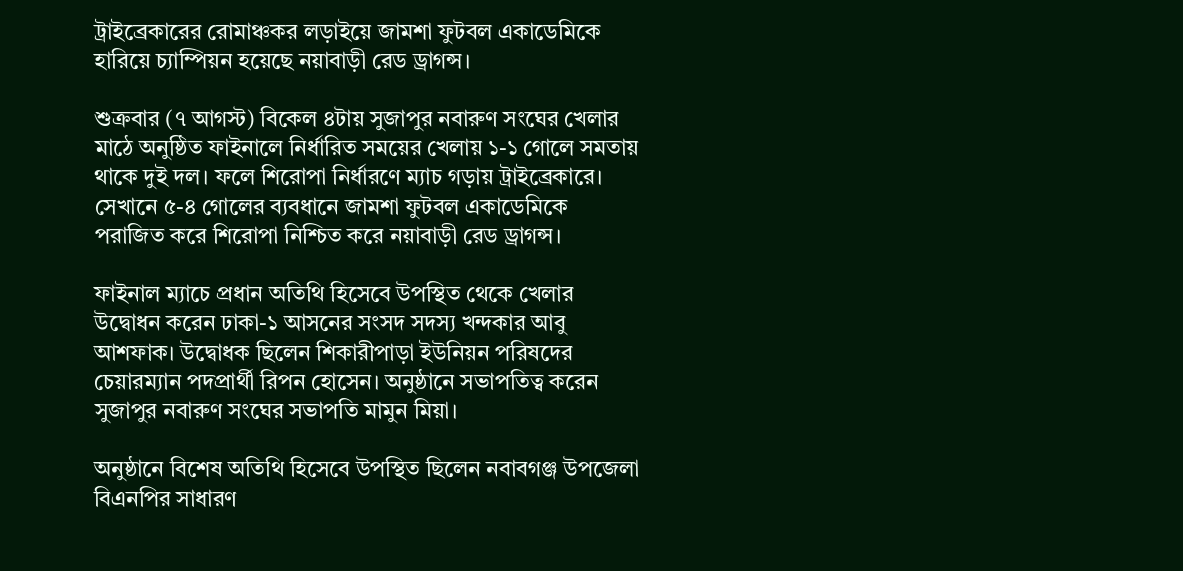ট্রাইব্রেকারের রোমাঞ্চকর লড়াইয়ে জামশা ফুটবল একাডেমিকে হারিয়ে চ্যাম্পিয়ন হয়েছে নয়াবাড়ী রেড ড্রাগন্স।

শুক্রবার (৭ আগস্ট) বিকেল ৪টায় সুজাপুর নবারুণ সংঘের খেলার মাঠে অনুষ্ঠিত ফাইনালে নির্ধারিত সময়ের খেলায় ১-১ গোলে সমতায় থাকে দুই দল। ফলে শিরোপা নির্ধারণে ম্যাচ গড়ায় ট্রাইব্রেকারে। সেখানে ৫-৪ গোলের ব্যবধানে জামশা ফুটবল একাডেমিকে পরাজিত করে শিরোপা নিশ্চিত করে নয়াবাড়ী রেড ড্রাগন্স।

ফাইনাল ম্যাচে প্রধান অতিথি হিসেবে উপস্থিত থেকে খেলার উদ্বোধন করেন ঢাকা-১ আসনের সংসদ সদস্য খন্দকার আবু আশফাক। উদ্বোধক ছিলেন শিকারীপাড়া ইউনিয়ন পরিষদের চেয়ারম্যান পদপ্রার্থী রিপন হোসেন। অনুষ্ঠানে সভাপতিত্ব করেন সুজাপুর নবারুণ সংঘের সভাপতি মামুন মিয়া।

অনুষ্ঠানে বিশেষ অতিথি হিসেবে উপস্থিত ছিলেন নবাবগঞ্জ উপজেলা বিএনপির সাধারণ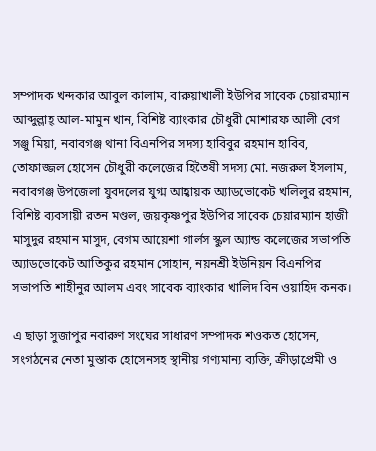সম্পাদক খন্দকার আবুল কালাম, বারুয়াখালী ইউপির সাবেক চেয়ারম্যান আব্দুল্লাহ্ আল-মামুন খান, বিশিষ্ট ব্যাংকার চৌধুরী মোশারফ আলী বেগ সঞ্জু মিয়া, নবাবগঞ্জ থানা বিএনপির সদস্য হাবিবুর রহমান হাবিব, তোফাজ্জল হোসেন চৌধুরী কলেজের হিতৈষী সদস্য মো. নজরুল ইসলাম, নবাবগঞ্জ উপজেলা যুবদলের যুগ্ম আহ্বায়ক অ্যাডভোকেট খলিলুর রহমান, বিশিষ্ট ব্যবসায়ী রতন মণ্ডল, জয়কৃষ্ণপুর ইউপির সাবেক চেয়ারম্যান হাজী মাসুদুর রহমান মাসুদ, বেগম আয়েশা গার্লস স্কুল অ্যান্ড কলেজের সভাপতি অ্যাডভোকেট আতিকুর রহমান সোহান, নয়নশ্রী ইউনিয়ন বিএনপির সভাপতি শাহীনুর আলম এবং সাবেক ব্যাংকার খালিদ বিন ওয়াহিদ কনক।

এ ছাড়া সুজাপুর নবারুণ সংঘের সাধারণ সম্পাদক শওকত হোসেন, সংগঠনের নেতা মুস্তাক হোসেনসহ স্থানীয় গণ্যমান্য ব্যক্তি, ক্রীড়াপ্রেমী ও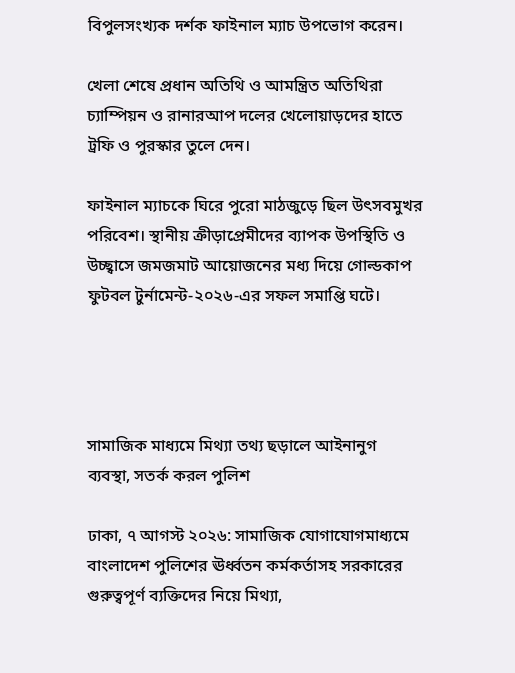বিপুলসংখ্যক দর্শক ফাইনাল ম্যাচ উপভোগ করেন।

খেলা শেষে প্রধান অতিথি ও আমন্ত্রিত অতিথিরা চ্যাম্পিয়ন ও রানারআপ দলের খেলোয়াড়দের হাতে ট্রফি ও পুরস্কার তুলে দেন।

ফাইনাল ম্যাচকে ঘিরে পুরো মাঠজুড়ে ছিল উৎসবমুখর পরিবেশ। স্থানীয় ক্রীড়াপ্রেমীদের ব্যাপক উপস্থিতি ও উচ্ছ্বাসে জমজমাট আয়োজনের মধ্য দিয়ে গোল্ডকাপ ফুটবল টুর্নামেন্ট-২০২৬-এর সফল সমাপ্তি ঘটে।




সামাজিক মাধ্যমে মিথ্যা তথ্য ছড়ালে আইনানুগ ব্যবস্থা, সতর্ক করল পুলিশ

ঢাকা, ৭ আগস্ট ২০২৬: সামাজিক যোগাযোগমাধ্যমে বাংলাদেশ পুলিশের ঊর্ধ্বতন কর্মকর্তাসহ সরকারের গুরুত্বপূর্ণ ব্যক্তিদের নিয়ে মিথ্যা,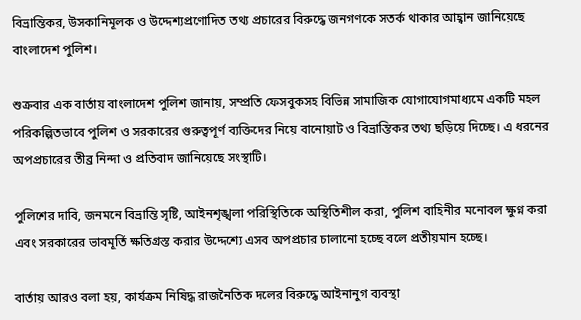বিভ্রান্তিকর, উসকানিমূলক ও উদ্দেশ্যপ্রণোদিত তথ্য প্রচারের বিরুদ্ধে জনগণকে সতর্ক থাকার আহ্বান জানিয়েছে বাংলাদেশ পুলিশ।

শুক্রবার এক বার্তায় বাংলাদেশ পুলিশ জানায়, সম্প্রতি ফেসবুকসহ বিভিন্ন সামাজিক যোগাযোগমাধ্যমে একটি মহল পরিকল্পিতভাবে পুলিশ ও সরকারের গুরুত্বপূর্ণ ব্যক্তিদের নিয়ে বানোয়াট ও বিভ্রান্তিকর তথ্য ছড়িয়ে দিচ্ছে। এ ধরনের অপপ্রচারের তীব্র নিন্দা ও প্রতিবাদ জানিয়েছে সংস্থাটি।

পুলিশের দাবি, জনমনে বিভ্রান্তি সৃষ্টি, আইনশৃঙ্খলা পরিস্থিতিকে অস্থিতিশীল করা, পুলিশ বাহিনীর মনোবল ক্ষুণ্ন করা এবং সরকারের ভাবমূর্তি ক্ষতিগ্রস্ত করার উদ্দেশ্যে এসব অপপ্রচার চালানো হচ্ছে বলে প্রতীয়মান হচ্ছে।

বার্তায় আরও বলা হয়, কার্যক্রম নিষিদ্ধ রাজনৈতিক দলের বিরুদ্ধে আইনানুগ ব্যবস্থা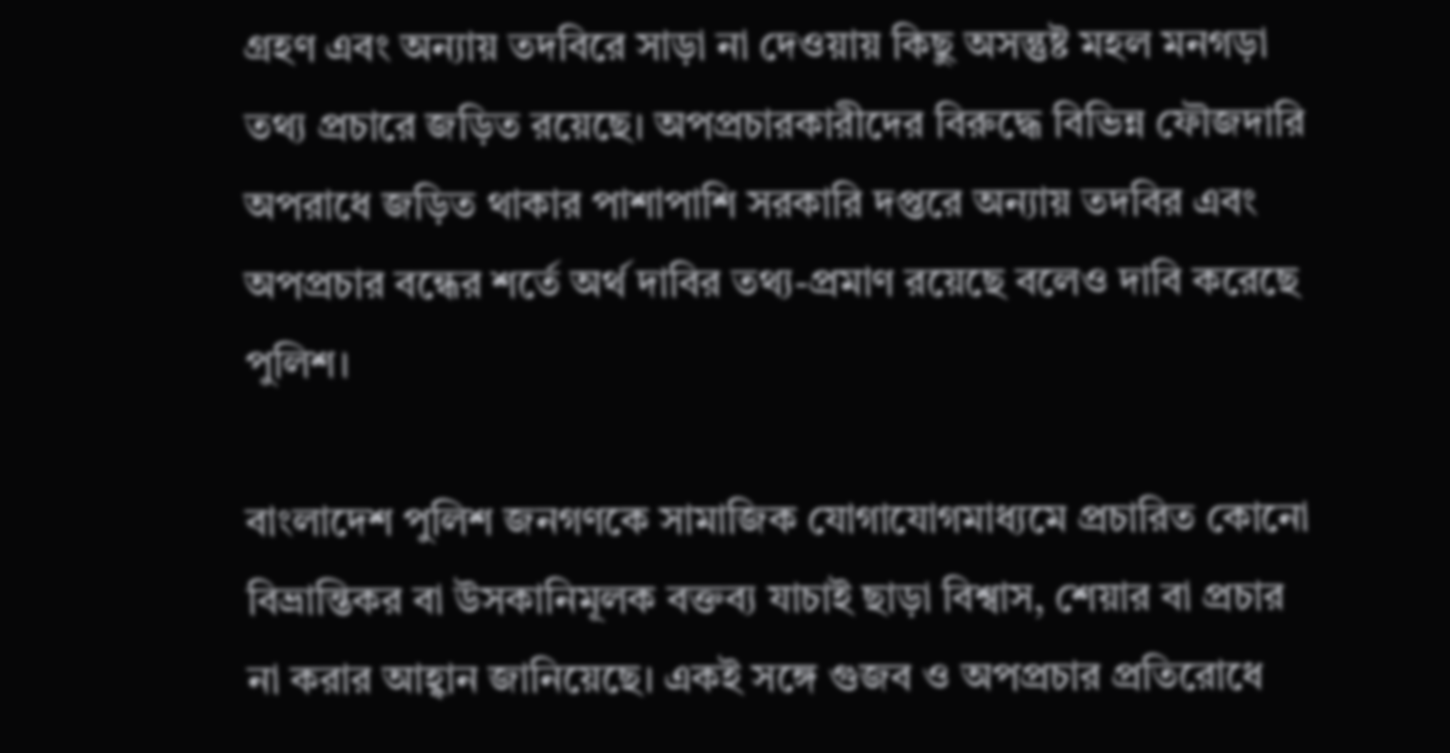গ্রহণ এবং অন্যায় তদবিরে সাড়া না দেওয়ায় কিছু অসন্তুষ্ট মহল মনগড়া তথ্য প্রচারে জড়িত রয়েছে। অপপ্রচারকারীদের বিরুদ্ধে বিভিন্ন ফৌজদারি অপরাধে জড়িত থাকার পাশাপাশি সরকারি দপ্তরে অন্যায় তদবির এবং অপপ্রচার বন্ধের শর্তে অর্থ দাবির তথ্য-প্রমাণ রয়েছে বলেও দাবি করেছে পুলিশ।

বাংলাদেশ পুলিশ জনগণকে সামাজিক যোগাযোগমাধ্যমে প্রচারিত কোনো বিভ্রান্তিকর বা উসকানিমূলক বক্তব্য যাচাই ছাড়া বিশ্বাস, শেয়ার বা প্রচার না করার আহ্বান জানিয়েছে। একই সঙ্গে গুজব ও অপপ্রচার প্রতিরোধে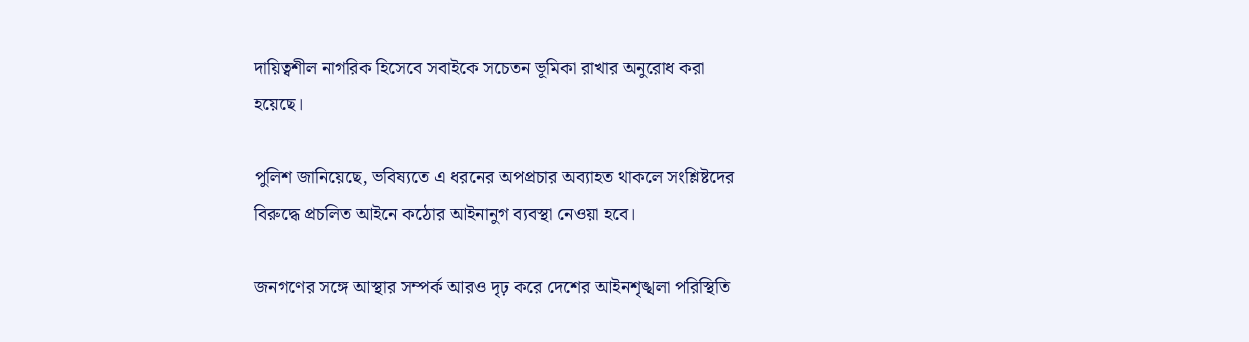দায়িত্বশীল নাগরিক হিসেবে সবাইকে সচেতন ভূমিকা রাখার অনুরোধ করা হয়েছে।

পুলিশ জানিয়েছে, ভবিষ্যতে এ ধরনের অপপ্রচার অব্যাহত থাকলে সংশ্লিষ্টদের বিরুদ্ধে প্রচলিত আইনে কঠোর আইনানুগ ব্যবস্থা নেওয়া হবে।

জনগণের সঙ্গে আস্থার সম্পর্ক আরও দৃঢ় করে দেশের আইনশৃঙ্খলা পরিস্থিতি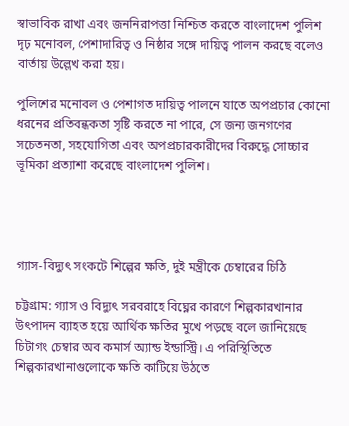স্বাভাবিক রাখা এবং জননিরাপত্তা নিশ্চিত করতে বাংলাদেশ পুলিশ দৃঢ় মনোবল, পেশাদারিত্ব ও নিষ্ঠার সঙ্গে দায়িত্ব পালন করছে বলেও বার্তায় উল্লেখ করা হয়।

পুলিশের মনোবল ও পেশাগত দায়িত্ব পালনে যাতে অপপ্রচার কোনো ধরনের প্রতিবন্ধকতা সৃষ্টি করতে না পারে, সে জন্য জনগণের সচেতনতা, সহযোগিতা এবং অপপ্রচারকারীদের বিরুদ্ধে সোচ্চার ভূমিকা প্রত্যাশা করেছে বাংলাদেশ পুলিশ।




গ্যাস-বিদ্যুৎ সংকটে শিল্পের ক্ষতি, দুই মন্ত্রীকে চেম্বারের চিঠি

চট্টগ্রাম: গ্যাস ও বিদ্যুৎ সরবরাহে বিঘ্নের কারণে শিল্পকারখানার উৎপাদন ব্যাহত হয়ে আর্থিক ক্ষতির মুখে পড়ছে বলে জানিয়েছে চিটাগং চেম্বার অব কমার্স অ্যান্ড ইন্ডাস্ট্রি। এ পরিস্থিতিতে শিল্পকারখানাগুলোকে ক্ষতি কাটিয়ে উঠতে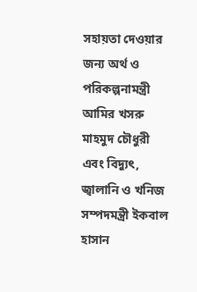সহায়তা দেওয়ার জন্য অর্থ ও পরিকল্পনামন্ত্রী আমির খসরু মাহমুদ চৌধুরী এবং বিদ্যুৎ, জ্বালানি ও খনিজ সম্পদমন্ত্রী ইকবাল হাসান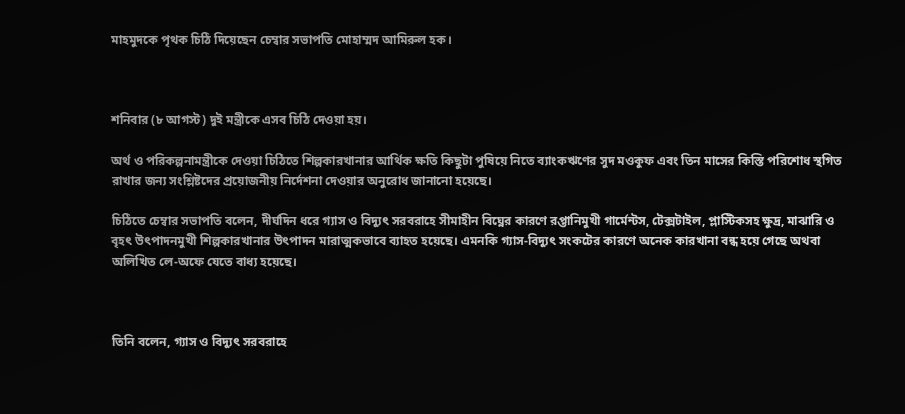মাহমুদকে পৃথক চিঠি দিয়েছেন চেম্বার সভাপতি মোহাম্মদ আমিরুল হক।



শনিবার (৮ আগস্ট) দুই মন্ত্রীকে এসব চিঠি দেওয়া হয়।

অর্থ ও পরিকল্পনামন্ত্রীকে দেওয়া চিঠিতে শিল্পকারখানার আর্থিক ক্ষতি কিছুটা পুষিয়ে নিতে ব্যাংকঋণের সুদ মওকুফ এবং তিন মাসের কিস্তি পরিশোধ স্থগিত রাখার জন্য সংশ্লিষ্টদের প্রয়োজনীয় নির্দেশনা দেওয়ার অনুরোধ জানানো হয়েছে।

চিঠিতে চেম্বার সভাপতি বলেন, দীর্ঘদিন ধরে গ্যাস ও বিদ্যুৎ সরবরাহে সীমাহীন বিঘ্নের কারণে রপ্তানিমুখী গার্মেন্টস, টেক্সটাইল, প্লাস্টিকসহ ক্ষুদ্র, মাঝারি ও বৃহৎ উৎপাদনমুখী শিল্পকারখানার উৎপাদন মারাত্মকভাবে ব্যাহত হয়েছে। এমনকি গ্যাস-বিদ্যুৎ সংকটের কারণে অনেক কারখানা বন্ধ হয়ে গেছে অথবা অলিখিত লে-অফে যেতে বাধ্য হয়েছে।



তিনি বলেন, গ্যাস ও বিদ্যুৎ সরবরাহে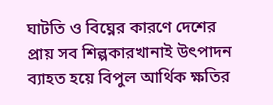ঘাটতি ও বিঘ্নের কারণে দেশের প্রায় সব শিল্পকারখানাই উৎপাদন ব্যাহত হয়ে বিপুল আর্থিক ক্ষতির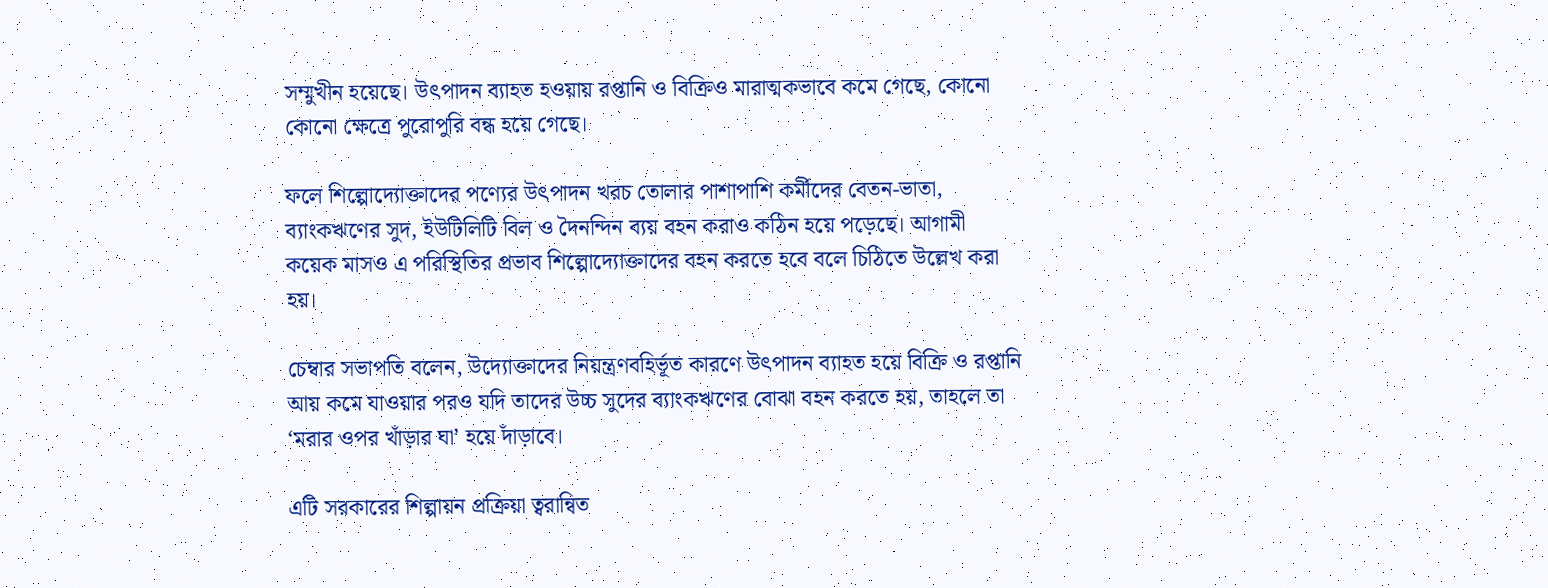সম্মুখীন হয়েছে। উৎপাদন ব্যাহত হওয়ায় রপ্তানি ও বিক্রিও মারাত্মকভাবে কমে গেছে, কোনো কোনো ক্ষেত্রে পুরোপুরি বন্ধ হয়ে গেছে।

ফলে শিল্পোদ্যোক্তাদের পণ্যের উৎপাদন খরচ তোলার পাশাপাশি কর্মীদের বেতন-ভাতা, ব্যাংকঋণের সুদ, ইউটিলিটি বিল ও দৈনন্দিন ব্যয় বহন করাও কঠিন হয়ে পড়েছে। আগামী কয়েক মাসও এ পরিস্থিতির প্রভাব শিল্পোদ্যোক্তাদের বহন করতে হবে বলে চিঠিতে উল্লেখ করা হয়।

চেম্বার সভাপতি বলেন, উদ্যোক্তাদের নিয়ন্ত্রণবহির্ভূত কারণে উৎপাদন ব্যাহত হয়ে বিক্রি ও রপ্তানি আয় কমে যাওয়ার পরও যদি তাদের উচ্চ সুদের ব্যাংকঋণের বোঝা বহন করতে হয়, তাহলে তা ‘মরার ওপর খাঁড়ার ঘা’ হয়ে দাঁড়াবে।

এটি সরকারের শিল্পায়ন প্রক্রিয়া ত্বরান্বিত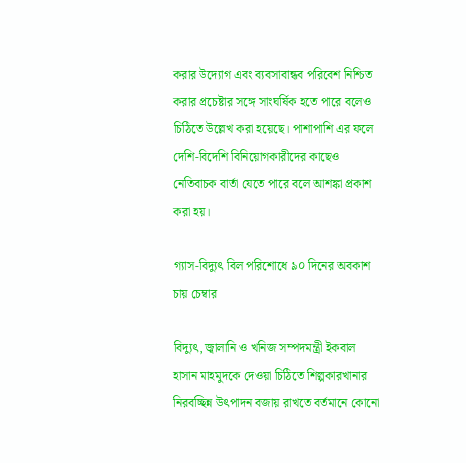করার উদ্যোগ এবং ব্যবসাবান্ধব পরিবেশ নিশ্চিত করার প্রচেষ্টার সঙ্গে সাংঘর্ষিক হতে পারে বলেও চিঠিতে উল্লেখ করা হয়েছে। পাশাপাশি এর ফলে দেশি-বিদেশি বিনিয়োগকারীদের কাছেও নেতিবাচক বার্তা যেতে পারে বলে আশঙ্কা প্রকাশ করা হয়।

গ্যাস-বিদ্যুৎ বিল পরিশোধে ৯০ দিনের অবকাশ চায় চেম্বার

বিদ্যুৎ, জ্বালানি ও খনিজ সম্পদমন্ত্রী ইকবাল হাসান মাহমুদকে দেওয়া চিঠিতে শিল্পকারখানার নিরবচ্ছিন্ন উৎপাদন বজায় রাখতে বর্তমানে কোনো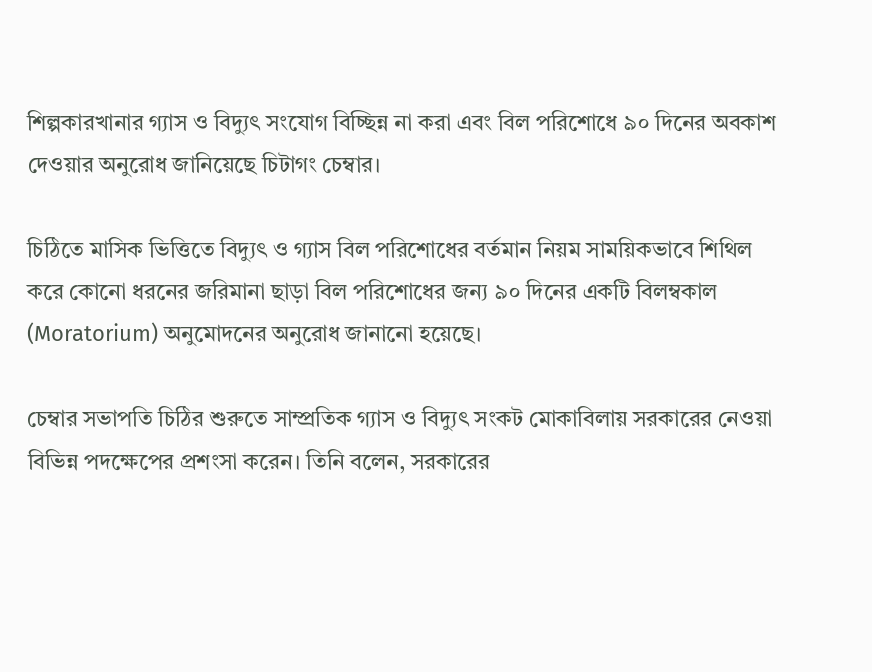শিল্পকারখানার গ্যাস ও বিদ্যুৎ সংযোগ বিচ্ছিন্ন না করা এবং বিল পরিশোধে ৯০ দিনের অবকাশ দেওয়ার অনুরোধ জানিয়েছে চিটাগং চেম্বার।

চিঠিতে মাসিক ভিত্তিতে বিদ্যুৎ ও গ্যাস বিল পরিশোধের বর্তমান নিয়ম সাময়িকভাবে শিথিল করে কোনো ধরনের জরিমানা ছাড়া বিল পরিশোধের জন্য ৯০ দিনের একটি বিলম্বকাল (Moratorium) অনুমোদনের অনুরোধ জানানো হয়েছে।

চেম্বার সভাপতি চিঠির শুরুতে সাম্প্রতিক গ্যাস ও বিদ্যুৎ সংকট মোকাবিলায় সরকারের নেওয়া বিভিন্ন পদক্ষেপের প্রশংসা করেন। তিনি বলেন, সরকারের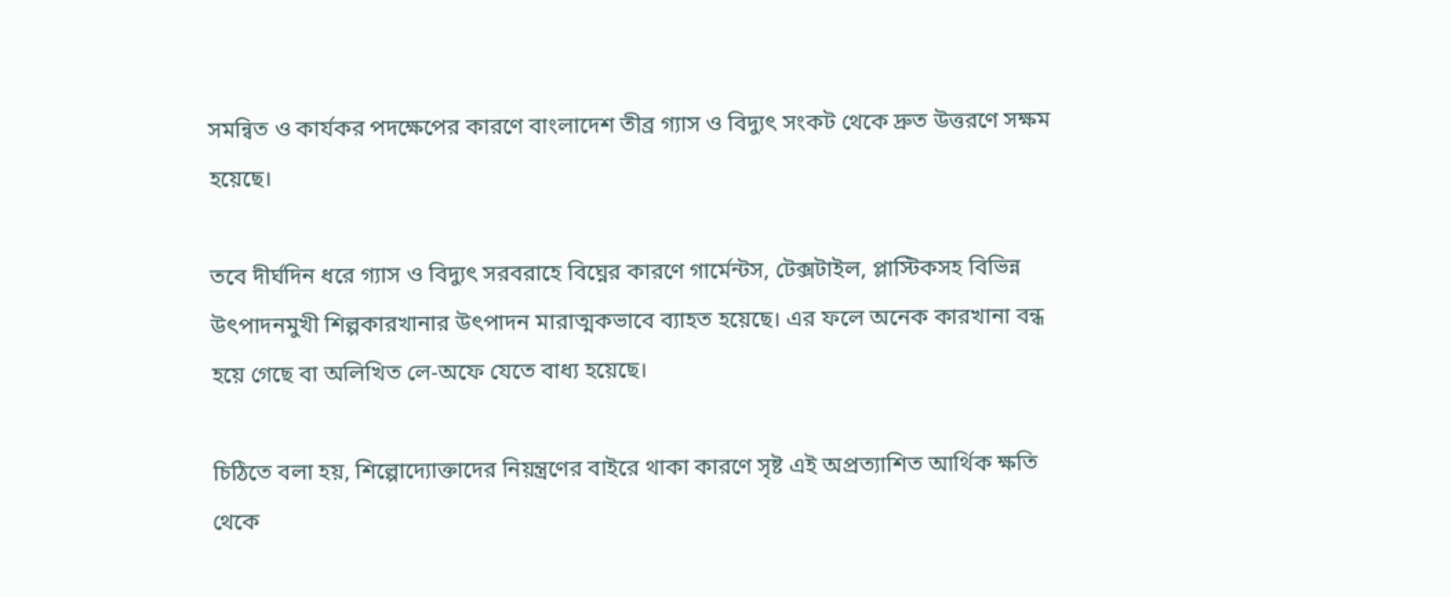সমন্বিত ও কার্যকর পদক্ষেপের কারণে বাংলাদেশ তীব্র গ্যাস ও বিদ্যুৎ সংকট থেকে দ্রুত উত্তরণে সক্ষম হয়েছে।

তবে দীর্ঘদিন ধরে গ্যাস ও বিদ্যুৎ সরবরাহে বিঘ্নের কারণে গার্মেন্টস, টেক্সটাইল, প্লাস্টিকসহ বিভিন্ন উৎপাদনমুখী শিল্পকারখানার উৎপাদন মারাত্মকভাবে ব্যাহত হয়েছে। এর ফলে অনেক কারখানা বন্ধ হয়ে গেছে বা অলিখিত লে-অফে যেতে বাধ্য হয়েছে।

চিঠিতে বলা হয়, শিল্পোদ্যোক্তাদের নিয়ন্ত্রণের বাইরে থাকা কারণে সৃষ্ট এই অপ্রত্যাশিত আর্থিক ক্ষতি থেকে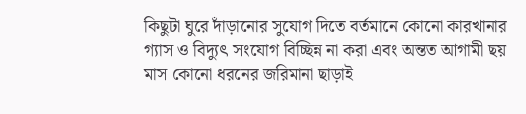কিছুটা ঘুরে দাঁড়ানোর সুযোগ দিতে বর্তমানে কোনো কারখানার গ্যাস ও বিদ্যুৎ সংযোগ বিচ্ছিন্ন না করা এবং অন্তত আগামী ছয় মাস কোনো ধরনের জরিমানা ছাড়াই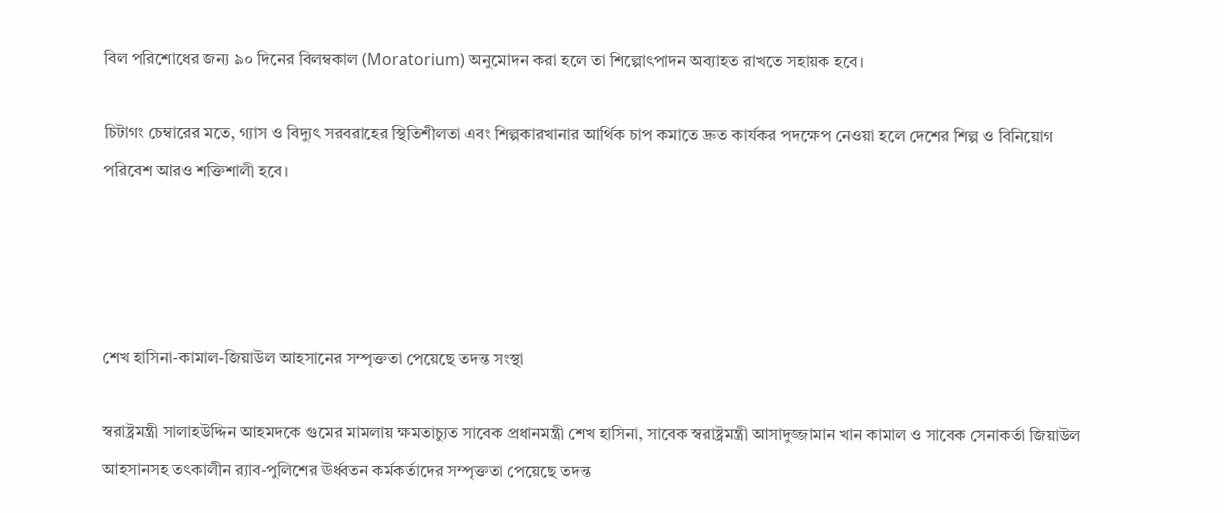বিল পরিশোধের জন্য ৯০ দিনের বিলম্বকাল (Moratorium) অনুমোদন করা হলে তা শিল্পোৎপাদন অব্যাহত রাখতে সহায়ক হবে।

চিটাগং চেম্বারের মতে, গ্যাস ও বিদ্যুৎ সরবরাহের স্থিতিশীলতা এবং শিল্পকারখানার আর্থিক চাপ কমাতে দ্রুত কার্যকর পদক্ষেপ নেওয়া হলে দেশের শিল্প ও বিনিয়োগ পরিবেশ আরও শক্তিশালী হবে।




শেখ হাসিনা-কামাল-জিয়াউল আহসানের সম্পৃক্ততা পেয়েছে তদন্ত সংস্থা

স্বরাষ্ট্রমন্ত্রী সালাহউদ্দিন আহমদকে গুমের মামলায় ক্ষমতাচ্যুত সাবেক প্রধানমন্ত্রী শেখ হাসিনা, সাবেক স্বরাষ্ট্রমন্ত্রী আসাদুজ্জামান খান কামাল ও সাবেক সেনাকর্তা জিয়াউল আহসানসহ তৎকালীন র‌্যাব-পুলিশের ঊর্ধ্বতন কর্মকর্তাদের সম্পৃক্ততা পেয়েছে তদন্ত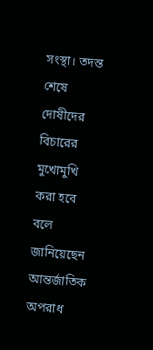সংস্থা। তদন্ত শেষে দোষীদের বিচারের মুখোমুখি করা হবে বলে জানিয়েছেন আন্তর্জাতিক অপরাধ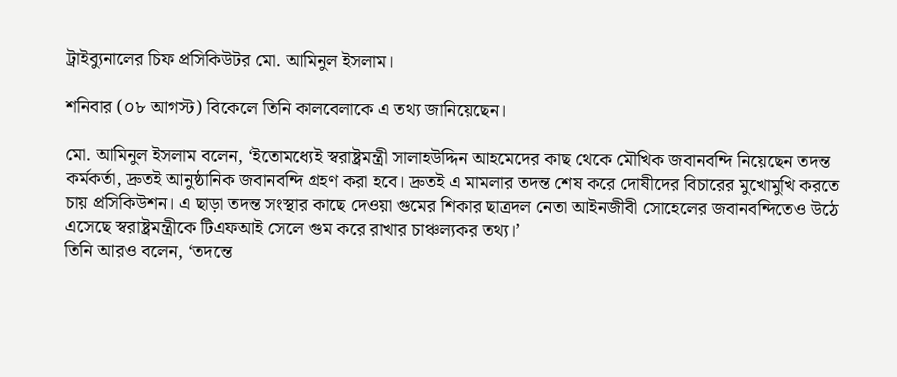ট্রাইব্যুনালের চিফ প্রসিকিউটর মো. আমিনুল ইসলাম।

শনিবার (০৮ আগস্ট) বিকেলে তিনি কালবেলাকে এ তথ্য জানিয়েছেন।

মো. আমিনুল ইসলাম বলেন, ‘ইতোমধ্যেই স্বরাষ্ট্রমন্ত্রী সালাহউদ্দিন আহমেদের কাছ থেকে মৌখিক জবানবন্দি নিয়েছেন তদন্ত কর্মকর্তা, দ্রুতই আনুষ্ঠানিক জবানবন্দি গ্রহণ করা হবে। দ্রুতই এ মামলার তদন্ত শেষ করে দোষীদের বিচারের মুখোমুখি করতে চায় প্রসিকিউশন। এ ছাড়া তদন্ত সংস্থার কাছে দেওয়া গুমের শিকার ছাত্রদল নেতা আইনজীবী সোহেলের জবানবন্দিতেও উঠে এসেছে স্বরাষ্ট্রমন্ত্রীকে টিএফআই সেলে গুম করে রাখার চাঞ্চল্যকর তথ্য।’
তিনি আরও বলেন, ‘তদন্তে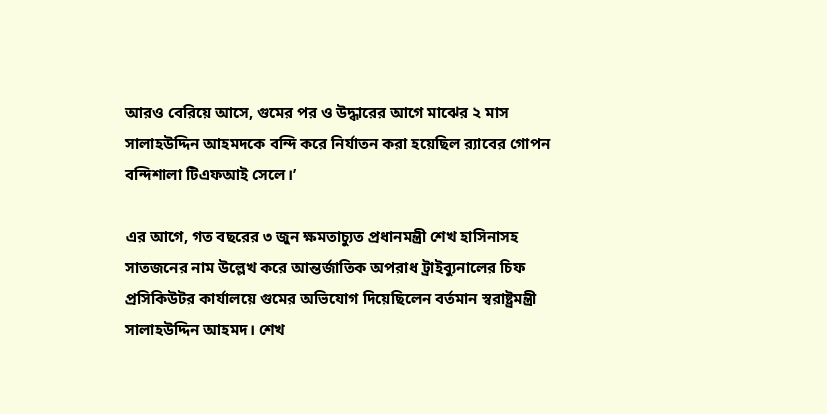আরও বেরিয়ে আসে, গুমের পর ও উদ্ধারের আগে মাঝের ২ মাস সালাহউদ্দিন আহমদকে বন্দি করে নির্যাতন করা হয়েছিল র‌্যাবের গোপন বন্দিশালা টিএফআই সেলে।’

এর আগে, গত বছরের ৩ জুন ক্ষমতাচ্যুত প্রধানমন্ত্রী শেখ হাসিনাসহ সাতজনের নাম উল্লেখ করে আন্তর্জাতিক অপরাধ ট্রাইব্যুনালের চিফ প্রসিকিউটর কার্যালয়ে গুমের অভিযোগ দিয়েছিলেন বর্তমান স্বরাষ্ট্রমন্ত্রী সালাহউদ্দিন আহমদ। শেখ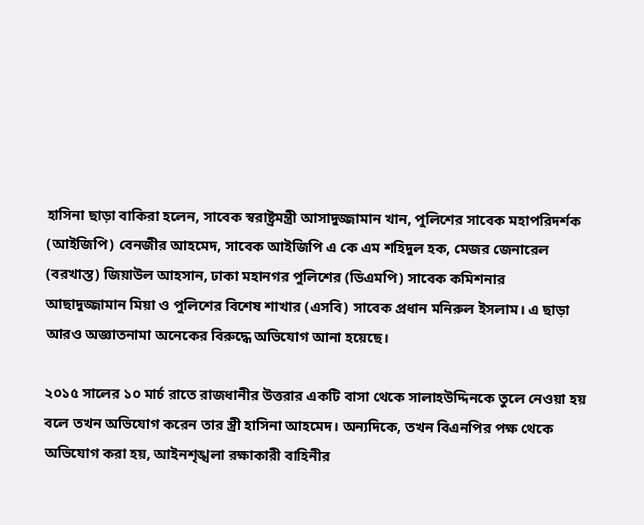হাসিনা ছাড়া বাকিরা হলেন, সাবেক স্বরাষ্ট্রমন্ত্রী আসাদুজ্জামান খান, পুলিশের সাবেক মহাপরিদর্শক (আইজিপি) বেনজীর আহমেদ, সাবেক আইজিপি এ কে এম শহিদুল হক, মেজর জেনারেল (বরখাস্ত) জিয়াউল আহসান, ঢাকা মহানগর পুলিশের (ডিএমপি) সাবেক কমিশনার আছাদুজ্জামান মিয়া ও পুলিশের বিশেষ শাখার (এসবি) সাবেক প্রধান মনিরুল ইসলাম। এ ছাড়া আরও অজ্ঞাতনামা অনেকের বিরুদ্ধে অভিযোগ আনা হয়েছে।

২০১৫ সালের ১০ মার্চ রাতে রাজধানীর উত্তরার একটি বাসা থেকে সালাহউদ্দিনকে তুলে নেওয়া হয় বলে তখন অভিযোগ করেন তার স্ত্রী হাসিনা আহমেদ। অন্যদিকে, তখন বিএনপির পক্ষ থেকে অভিযোগ করা হয়, আইনশৃঙ্খলা রক্ষাকারী বাহিনীর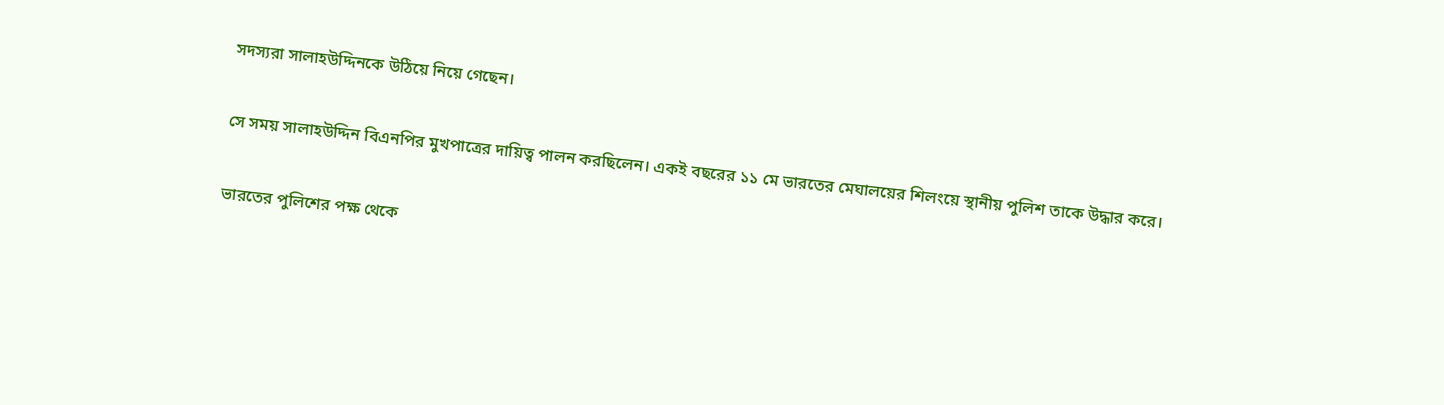সদস্যরা সালাহউদ্দিনকে উঠিয়ে নিয়ে গেছেন।

সে সময় সালাহউদ্দিন বিএনপির মুখপাত্রের দায়িত্ব পালন করছিলেন। একই বছরের ১১ মে ভারতের মেঘালয়ের শিলংয়ে স্থানীয় পুলিশ তাকে উদ্ধার করে।

ভারতের পুলিশের পক্ষ থেকে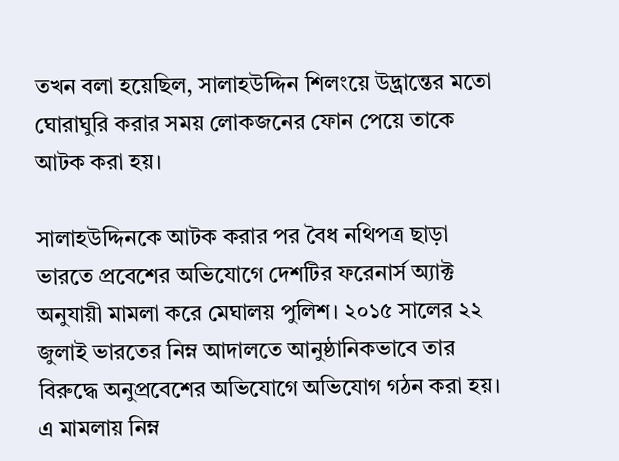তখন বলা হয়েছিল, সালাহউদ্দিন শিলংয়ে উদ্ভ্রান্তের মতো ঘোরাঘুরি করার সময় লোকজনের ফোন পেয়ে তাকে আটক করা হয়।

সালাহউদ্দিনকে আটক করার পর বৈধ নথিপত্র ছাড়া ভারতে প্রবেশের অভিযোগে দেশটির ফরেনার্স অ্যাক্ট অনুযায়ী মামলা করে মেঘালয় পুলিশ। ২০১৫ সালের ২২ জুলাই ভারতের নিম্ন আদালতে আনুষ্ঠানিকভাবে তার বিরুদ্ধে অনুপ্রবেশের অভিযোগে অভিযোগ গঠন করা হয়। এ মামলায় নিম্ন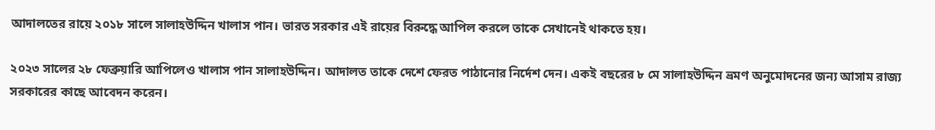আদালতের রায়ে ২০১৮ সালে সালাহউদ্দিন খালাস পান। ভারত সরকার এই রায়ের বিরুদ্ধে আপিল করলে তাকে সেখানেই থাকতে হয়।

২০২৩ সালের ২৮ ফেব্রুয়ারি আপিলেও খালাস পান সালাহউদ্দিন। আদালত তাকে দেশে ফেরত পাঠানোর নির্দেশ দেন। একই বছরের ৮ মে সালাহউদ্দিন ভ্রমণ অনুমোদনের জন্য আসাম রাজ্য সরকারের কাছে আবেদন করেন।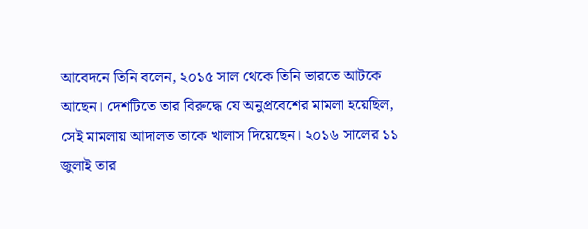আবেদনে তিনি বলেন, ২০১৫ সাল থেকে তিনি ভারতে আটকে আছেন। দেশটিতে তার বিরুদ্ধে যে অনুপ্রবেশের মামলা হয়েছিল, সেই মামলায় আদালত তাকে খালাস দিয়েছেন। ২০১৬ সালের ১১ জুলাই তার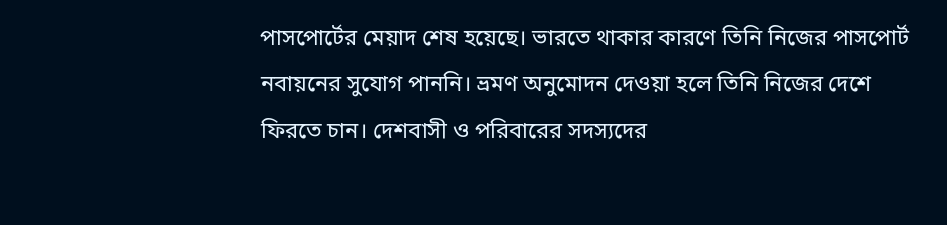পাসপোর্টের মেয়াদ শেষ হয়েছে। ভারতে থাকার কারণে তিনি নিজের পাসপোর্ট নবায়নের সুযোগ পাননি। ভ্রমণ অনুমোদন দেওয়া হলে তিনি নিজের দেশে ফিরতে চান। দেশবাসী ও পরিবারের সদস্যদের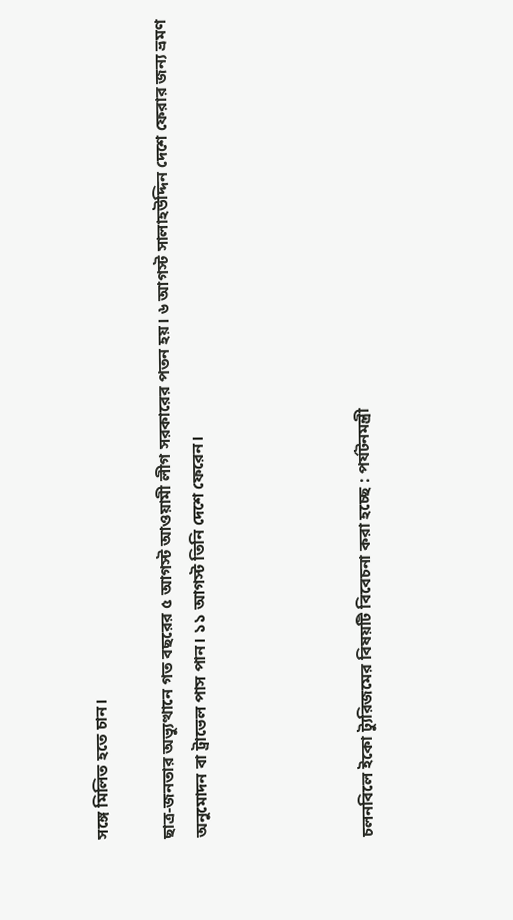সঙ্গে মিলিত হতে চান।

ছাত্র-জনতার অভ্যুত্থানে গত বছরের ৫ আগস্ট আওয়ামী লীগ সরকারের পতন হয়। ৬ আগস্ট সালাহউদ্দিন দেশে ফেরার জন্য ভ্রমণ অনুমোদন বা ট্রাভেল পাস পান। ১১ আগস্ট তিনি দেশে ফেরেন।




চলনবিলে ইকো ট্যুরিজমের বিষয়টি বিবেচনা করা হচ্ছে : পর্যটনমন্ত্রী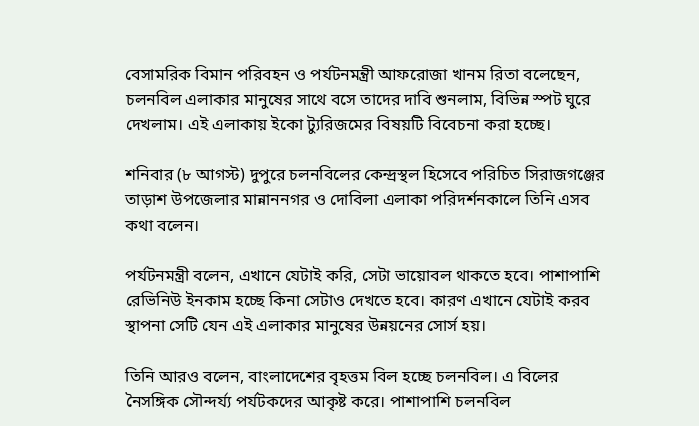বেসামরিক বিমান পরিবহন ও পর্যটনমন্ত্রী আফরোজা খানম রিতা বলেছেন, চলনবিল এলাকার মানুষের সাথে বসে তাদের দাবি শুনলাম, বিভিন্ন স্পট ঘুরে দেখলাম। এই এলাকায় ইকো ট্যুরিজমের বিষয়টি বিবেচনা করা হচ্ছে।

শনিবার (৮ আগস্ট) দুপুরে চলনবিলের কেন্দ্রস্থল হিসেবে পরিচিত সিরাজগঞ্জের তাড়াশ উপজেলার মান্নাননগর ও দোবিলা এলাকা পরিদর্শনকালে তিনি এসব কথা বলেন।

পর্যটনমন্ত্রী বলেন, এখানে যেটাই করি, সেটা ভায়োবল থাকতে হবে। পাশাপাশি রেভিনিউ ইনকাম হচ্ছে কিনা সেটাও দেখতে হবে। কারণ এখানে যেটাই করব স্থাপনা সেটি যেন এই এলাকার মানুষের উন্নয়নের সোর্স হয়।

তিনি আরও বলেন, বাংলাদেশের বৃহত্তম বিল হচ্ছে চলনবিল। এ বিলের নৈসঙ্গিক সৌন্দর্য্য পর্যটকদের আকৃষ্ট করে। পাশাপাশি চলনবিল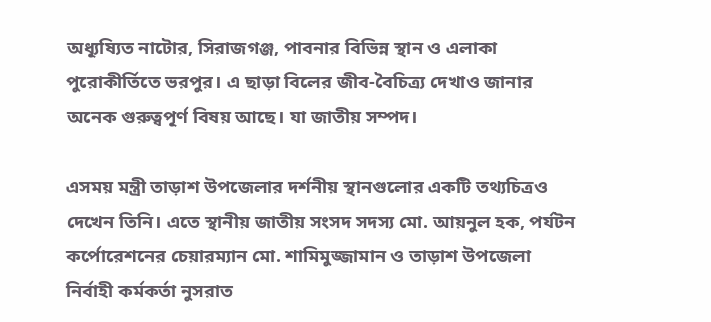অধ্যূষ্যিত নাটোর, সিরাজগঞ্জ, পাবনার বিভিন্ন স্থান ও এলাকা পুরোকীর্তিতে ভরপুর। এ ছাড়া বিলের জীব-বৈচিত্র্য দেখাও জানার অনেক গুরুত্বপূর্ণ বিষয় আছে। যা জাতীয় সম্পদ।

এসময় মন্ত্রী তাড়াশ উপজেলার দর্শনীয় স্থানগুলোর একটি তথ্যচিত্রও দেখেন তিনি। এতে স্থানীয় জাতীয় সংসদ সদস্য মো. আয়নুল হক, পর্যটন কর্পোরেশনের চেয়ারম্যান মো. শামিমুজ্জামান ও তাড়াশ উপজেলা নির্বাহী কর্মকর্তা নুসরাত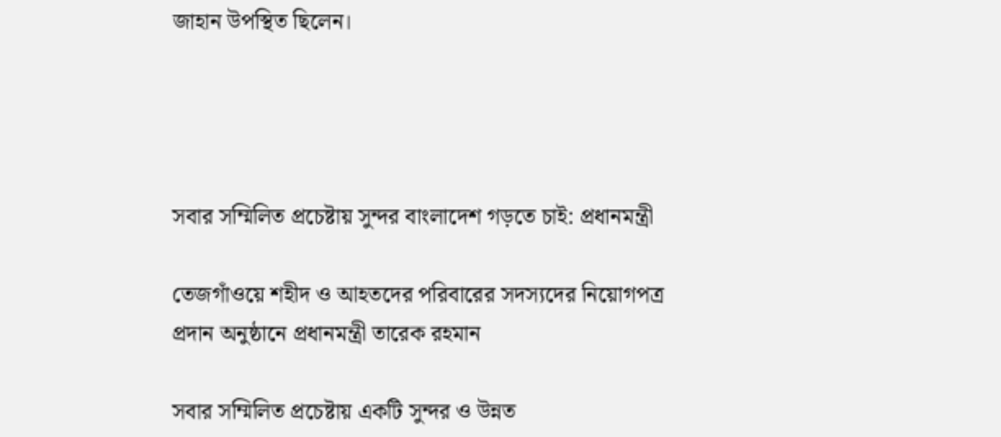জাহান উপস্থিত ছিলেন।




সবার সম্মিলিত প্রচেষ্টায় সুন্দর বাংলাদেশ গড়তে চাই: প্রধানমন্ত্রী

তেজগাঁওয়ে শহীদ ও আহতদের পরিবারের সদস্যদের নিয়োগপত্র প্রদান অনুষ্ঠানে প্রধানমন্ত্রী তারেক রহমান

সবার সম্মিলিত প্রচেষ্টায় একটি সুন্দর ও উন্নত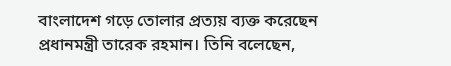বাংলাদেশ গড়ে তোলার প্রত্যয় ব্যক্ত করেছেন প্রধানমন্ত্রী তারেক রহমান। তিনি বলেছেন,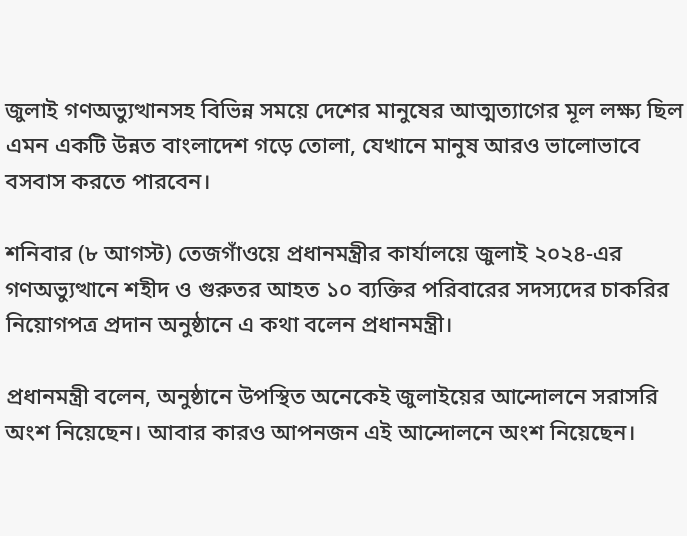জুলাই গণঅভ্যুত্থানসহ বিভিন্ন সময়ে দেশের মানুষের আত্মত্যাগের মূল লক্ষ্য ছিল এমন একটি উন্নত বাংলাদেশ গড়ে তোলা, যেখানে মানুষ আরও ভালোভাবে বসবাস করতে পারবেন।

শনিবার (৮ আগস্ট) তেজগাঁওয়ে প্রধানমন্ত্রীর কার্যালয়ে জুলাই ২০২৪-এর গণঅভ্যুত্থানে শহীদ ও গুরুতর আহত ১০ ব্যক্তির পরিবারের সদস্যদের চাকরির নিয়োগপত্র প্রদান অনুষ্ঠানে এ কথা বলেন প্রধানমন্ত্রী।

প্রধানমন্ত্রী বলেন, অনুষ্ঠানে উপস্থিত অনেকেই জুলাইয়ের আন্দোলনে সরাসরি অংশ নিয়েছেন। আবার কারও আপনজন এই আন্দোলনে অংশ নিয়েছেন।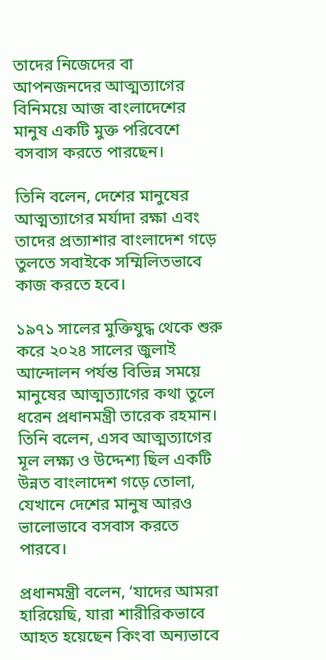তাদের নিজেদের বা আপনজনদের আত্মত্যাগের বিনিময়ে আজ বাংলাদেশের মানুষ একটি মুক্ত পরিবেশে বসবাস করতে পারছেন।

তিনি বলেন, দেশের মানুষের আত্মত্যাগের মর্যাদা রক্ষা এবং তাদের প্রত্যাশার বাংলাদেশ গড়ে তুলতে সবাইকে সম্মিলিতভাবে কাজ করতে হবে।

১৯৭১ সালের মুক্তিযুদ্ধ থেকে শুরু করে ২০২৪ সালের জুলাই আন্দোলন পর্যন্ত বিভিন্ন সময়ে মানুষের আত্মত্যাগের কথা তুলে ধরেন প্রধানমন্ত্রী তারেক রহমান। তিনি বলেন, এসব আত্মত্যাগের মূল লক্ষ্য ও উদ্দেশ্য ছিল একটি উন্নত বাংলাদেশ গড়ে তোলা, যেখানে দেশের মানুষ আরও ভালোভাবে বসবাস করতে পারবে।

প্রধানমন্ত্রী বলেন, ‘যাদের আমরা হারিয়েছি, যারা শারীরিকভাবে আহত হয়েছেন কিংবা অন্যভাবে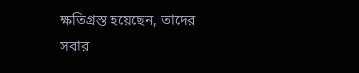ক্ষতিগ্রস্ত হয়েছেন, তাদের সবার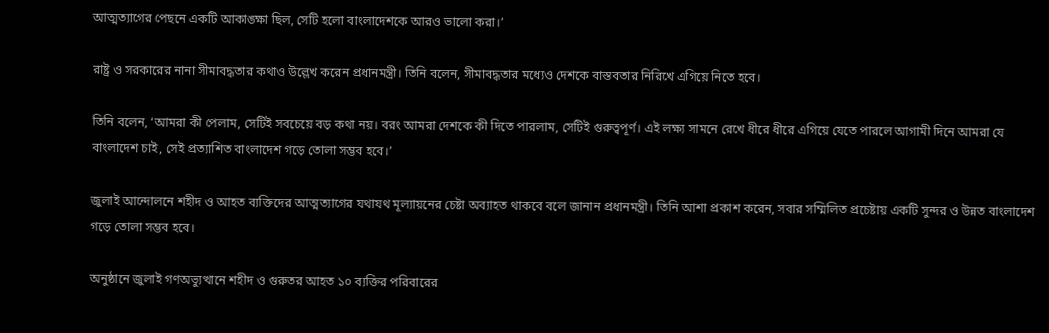আত্মত্যাগের পেছনে একটি আকাঙ্ক্ষা ছিল, সেটি হলো বাংলাদেশকে আরও ভালো করা।’

রাষ্ট্র ও সরকারের নানা সীমাবদ্ধতার কথাও উল্লেখ করেন প্রধানমন্ত্রী। তিনি বলেন, সীমাবদ্ধতার মধ্যেও দেশকে বাস্তবতার নিরিখে এগিয়ে নিতে হবে।

তিনি বলেন, ‘আমরা কী পেলাম, সেটিই সবচেয়ে বড় কথা নয়। বরং আমরা দেশকে কী দিতে পারলাম, সেটিই গুরুত্বপূর্ণ। এই লক্ষ্য সামনে রেখে ধীরে ধীরে এগিয়ে যেতে পারলে আগামী দিনে আমরা যে বাংলাদেশ চাই, সেই প্রত্যাশিত বাংলাদেশ গড়ে তোলা সম্ভব হবে।’

জুলাই আন্দোলনে শহীদ ও আহত ব্যক্তিদের আত্মত্যাগের যথাযথ মূল্যায়নের চেষ্টা অব্যাহত থাকবে বলে জানান প্রধানমন্ত্রী। তিনি আশা প্রকাশ করেন, সবার সম্মিলিত প্রচেষ্টায় একটি সুন্দর ও উন্নত বাংলাদেশ গড়ে তোলা সম্ভব হবে।

অনুষ্ঠানে জুলাই গণঅভ্যুত্থানে শহীদ ও গুরুতর আহত ১০ ব্যক্তির পরিবারের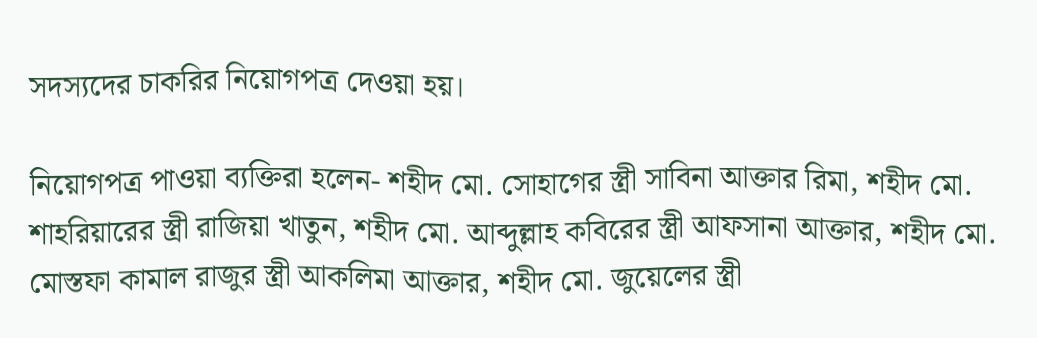সদস্যদের চাকরির নিয়োগপত্র দেওয়া হয়।

নিয়োগপত্র পাওয়া ব্যক্তিরা হলেন- শহীদ মো. সোহাগের স্ত্রী সাবিনা আক্তার রিমা, শহীদ মো. শাহরিয়ারের স্ত্রী রাজিয়া খাতুন, শহীদ মো. আব্দুল্লাহ কবিরের স্ত্রী আফসানা আক্তার, শহীদ মো. মোস্তফা কামাল রাজুর স্ত্রী আকলিমা আক্তার, শহীদ মো. জুয়েলের স্ত্রী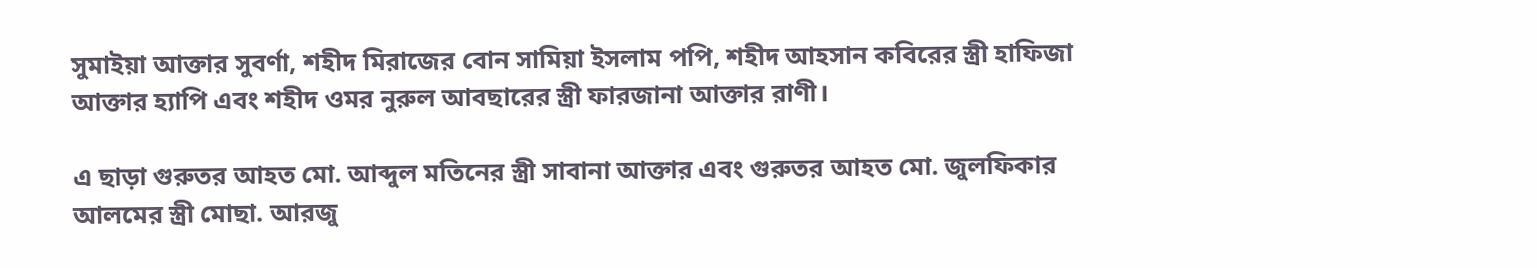সুমাইয়া আক্তার সুবর্ণা, শহীদ মিরাজের বোন সামিয়া ইসলাম পপি, শহীদ আহসান কবিরের স্ত্রী হাফিজা আক্তার হ্যাপি এবং শহীদ ওমর নুরুল আবছারের স্ত্রী ফারজানা আক্তার রাণী।

এ ছাড়া গুরুতর আহত মো. আব্দুল মতিনের স্ত্রী সাবানা আক্তার এবং গুরুতর আহত মো. জুলফিকার আলমের স্ত্রী মোছা. আরজু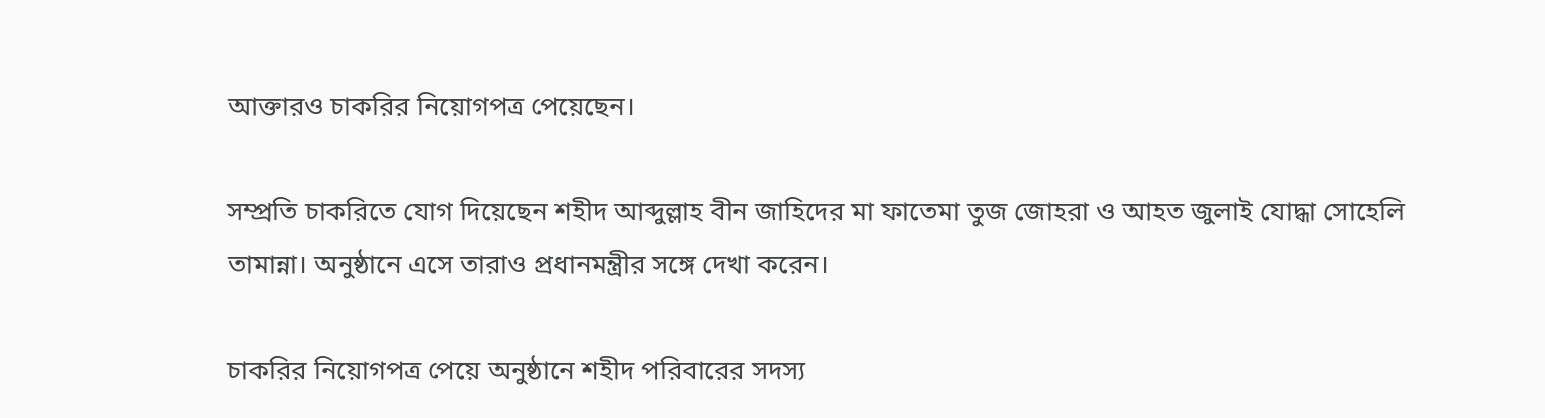আক্তারও চাকরির নিয়োগপত্র পেয়েছেন।

সম্প্রতি চাকরিতে যোগ দিয়েছেন শহীদ আব্দুল্লাহ বীন জাহিদের মা ফাতেমা তুজ জোহরা ও আহত জুলাই যোদ্ধা সোহেলি তামান্না। অনুষ্ঠানে এসে তারাও প্রধানমন্ত্রীর সঙ্গে দেখা করেন।

চাকরির নিয়োগপত্র পেয়ে অনুষ্ঠানে শহীদ পরিবারের সদস্য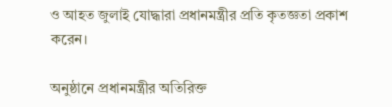ও আহত জুলাই যোদ্ধারা প্রধানমন্ত্রীর প্রতি কৃতজ্ঞতা প্রকাশ করেন।

অনুষ্ঠানে প্রধানমন্ত্রীর অতিরিক্ত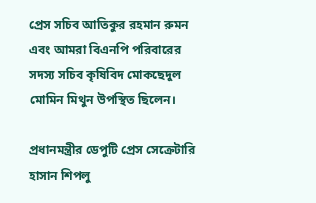প্রেস সচিব আতিকুর রহমান রুমন এবং আমরা বিএনপি পরিবারের সদস্য সচিব কৃষিবিদ মোকছেদুল মোমিন মিথুন উপস্থিত ছিলেন।

প্রধানমন্ত্রীর ডেপুটি প্রেস সেক্রেটারি হাসান শিপলু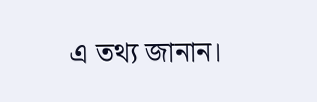এ তথ্য জানান।